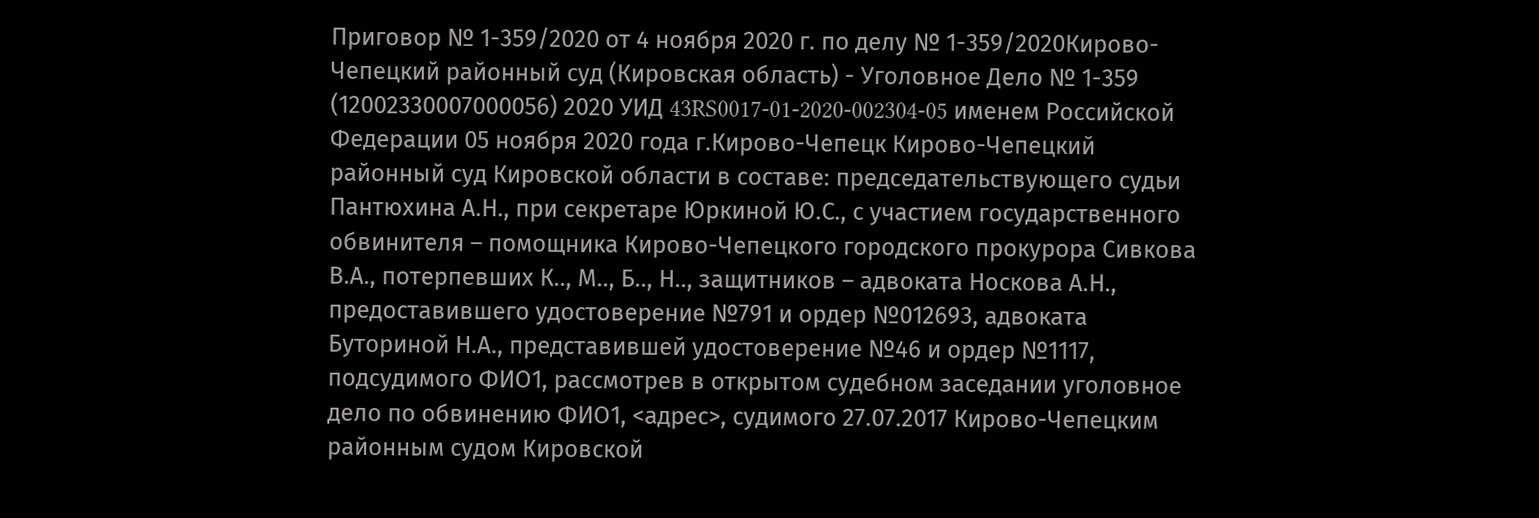Приговор № 1-359/2020 от 4 ноября 2020 г. по делу № 1-359/2020Кирово-Чепецкий районный суд (Кировская область) - Уголовное Дело № 1-359 (12002330007000056) 2020 УИД 43RS0017-01-2020-002304-05 именем Российской Федерации 05 ноября 2020 года г.Кирово-Чепецк Кирово-Чепецкий районный суд Кировской области в составе: председательствующего судьи Пантюхина А.Н., при секретаре Юркиной Ю.С., с участием государственного обвинителя – помощника Кирово-Чепецкого городского прокурора Сивкова В.А., потерпевших К.., М.., Б.., Н.., защитников – адвоката Носкова А.Н., предоставившего удостоверение №791 и ордер №012693, адвоката Буториной Н.А., представившей удостоверение №46 и ордер №1117, подсудимого ФИО1, рассмотрев в открытом судебном заседании уголовное дело по обвинению ФИО1, <адрес>, судимого 27.07.2017 Кирово-Чепецким районным судом Кировской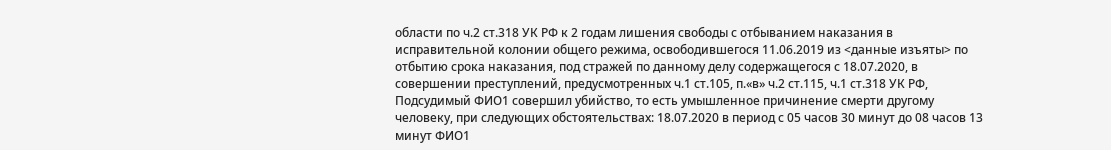области по ч.2 ст.318 УК РФ к 2 годам лишения свободы с отбыванием наказания в исправительной колонии общего режима, освободившегося 11.06.2019 из <данные изъяты> по отбытию срока наказания, под стражей по данному делу содержащегося с 18.07.2020, в совершении преступлений, предусмотренных ч.1 ст.105, п.«в» ч.2 ст.115, ч.1 ст.318 УК РФ, Подсудимый ФИО1 совершил убийство, то есть умышленное причинение смерти другому человеку, при следующих обстоятельствах: 18.07.2020 в период с 05 часов 30 минут до 08 часов 13 минут ФИО1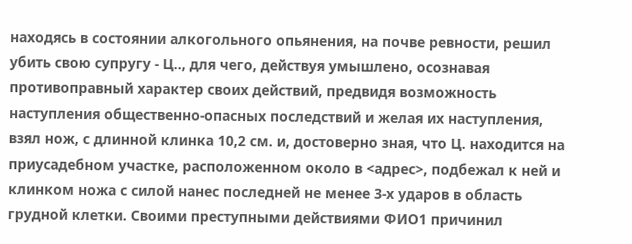находясь в состоянии алкогольного опьянения, на почве ревности, решил убить свою супругу - Ц.., для чего, действуя умышлено, осознавая противоправный характер своих действий, предвидя возможность наступления общественно-опасных последствий и желая их наступления, взял нож, с длинной клинка 10,2 см. и, достоверно зная, что Ц. находится на приусадебном участке, расположенном около в <адрес>, подбежал к ней и клинком ножа с силой нанес последней не менее 3-х ударов в область грудной клетки. Своими преступными действиями ФИО1 причинил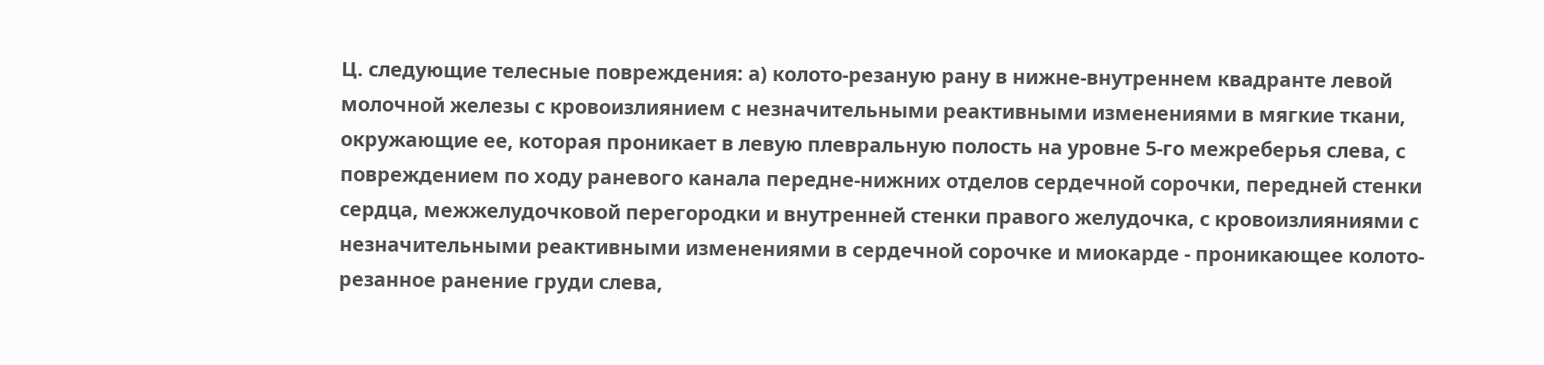Ц. следующие телесные повреждения: а) колото-резаную рану в нижне-внутреннем квадранте левой молочной железы с кровоизлиянием с незначительными реактивными изменениями в мягкие ткани, окружающие ее, которая проникает в левую плевральную полость на уровне 5-го межреберья слева, с повреждением по ходу раневого канала передне-нижних отделов сердечной сорочки, передней стенки сердца, межжелудочковой перегородки и внутренней стенки правого желудочка, с кровоизлияниями с незначительными реактивными изменениями в сердечной сорочке и миокарде - проникающее колото-резанное ранение груди слева,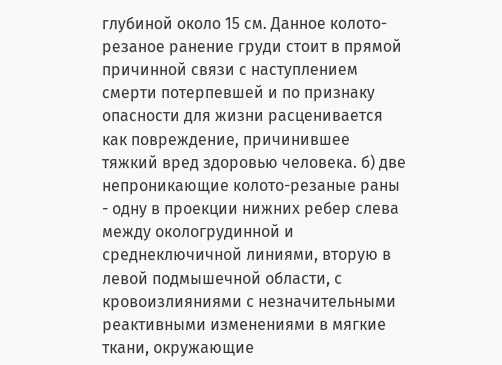глубиной около 15 см. Данное колото-резаное ранение груди стоит в прямой причинной связи с наступлением смерти потерпевшей и по признаку опасности для жизни расценивается как повреждение, причинившее тяжкий вред здоровью человека. б) две непроникающие колото-резаные раны - одну в проекции нижних ребер слева между окологрудинной и среднеключичной линиями, вторую в левой подмышечной области, с кровоизлияниями с незначительными реактивными изменениями в мягкие ткани, окружающие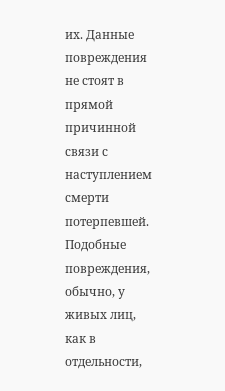их. Данные повреждения не стоят в прямой причинной связи с наступлением смерти потерпевшей. Подобные повреждения, обычно, у живых лиц, как в отдельности,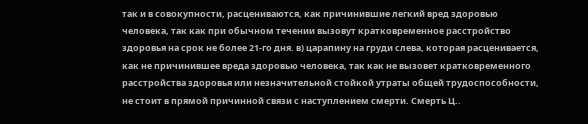так и в совокупности, расцениваются, как причинившие легкий вред здоровью человека, так как при обычном течении вызовут кратковременное расстройство здоровья на срок не более 21-го дня. в) царапину на груди слева, которая расценивается, как не причинившее вреда здоровью человека, так как не вызовет кратковременного расстройства здоровья или незначительной стойкой утраты общей трудоспособности, не стоит в прямой причинной связи с наступлением смерти. Смерть Ц..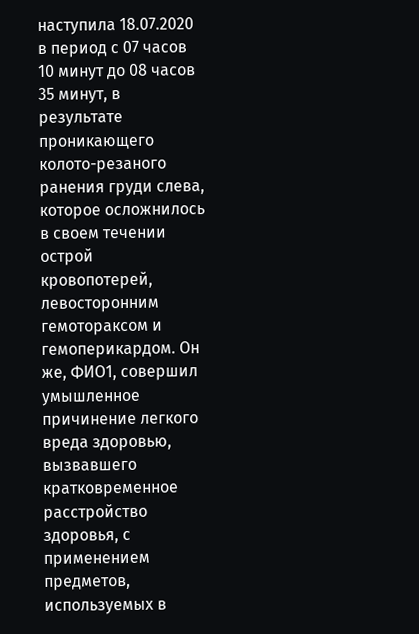наступила 18.07.2020 в период с 07 часов 10 минут до 08 часов 35 минут, в результате проникающего колото-резаного ранения груди слева, которое осложнилось в своем течении острой кровопотерей, левосторонним гемотораксом и гемоперикардом. Он же, ФИО1, совершил умышленное причинение легкого вреда здоровью, вызвавшего кратковременное расстройство здоровья, с применением предметов, используемых в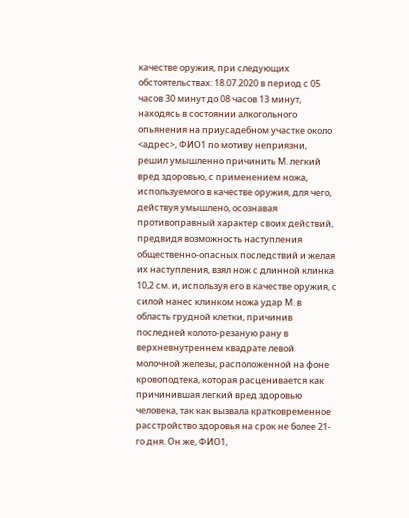качестве оружия, при следующих обстоятельствах: 18.07.2020 в период с 05 часов 30 минут до 08 часов 13 минут, находясь в состоянии алкогольного опьянения на приусадебном участке около <адрес>, ФИО1 по мотиву неприязни, решил умышленно причинить М. легкий вред здоровью, с применением ножа, используемого в качестве оружия, для чего, действуя умышлено, осознавая противоправный характер своих действий, предвидя возможность наступления общественно-опасных последствий и желая их наступления, взял нож с длинной клинка 10,2 см. и, используя его в качестве оружия, с силой нанес клинком ножа удар М. в область грудной клетки, причинив последней колото-резаную рану в верхневнутреннем квадрате левой молочной железы, расположенной на фоне кровоподтека, которая расценивается как причинившая легкий вред здоровью человека, так как вызвала кратковременное расстройство здоровья на срок не более 21-го дня. Он же, ФИО1,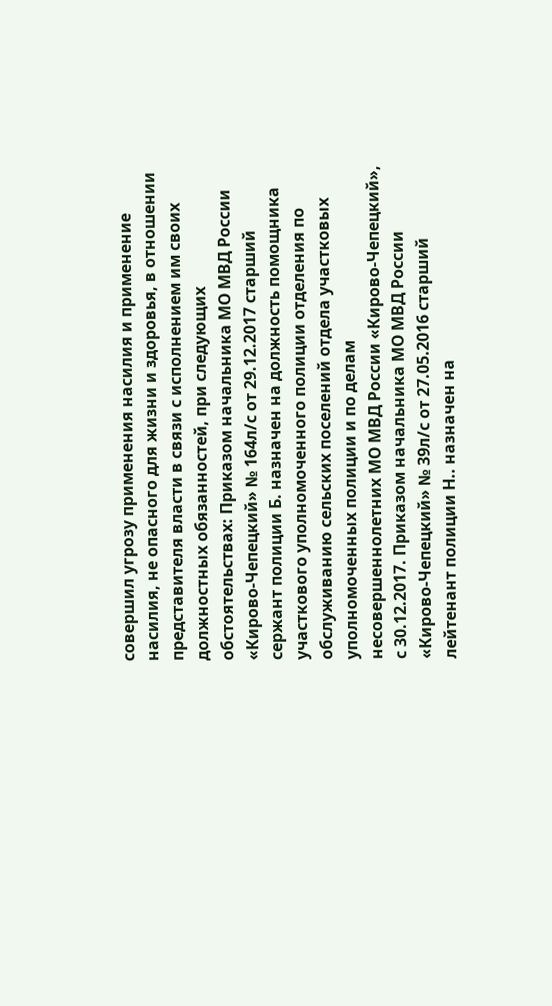совершил угрозу применения насилия и применение насилия, не опасного для жизни и здоровья, в отношении представителя власти в связи с исполнением им своих должностных обязанностей, при следующих обстоятельствах: Приказом начальника МО МВД России «Кирово-Чепецкий» № 164л/с от 29.12.2017 старший сержант полиции Б. назначен на должность помощника участкового уполномоченного полиции отделения по обслуживанию сельских поселений отдела участковых уполномоченных полиции и по делам несовершеннолетних МО МВД России «Кирово-Чепецкий», с 30.12.2017. Приказом начальника МО МВД России «Кирово-Чепецкий» № 39л/с от 27.05.2016 старший лейтенант полиции Н.. назначен на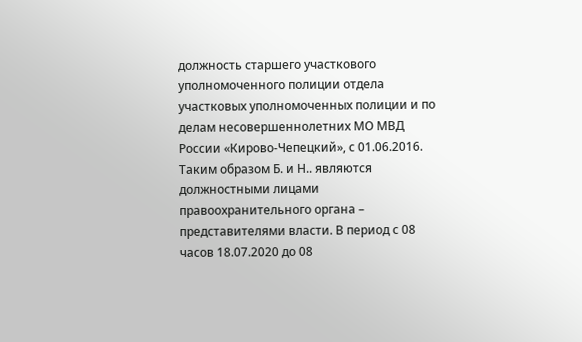должность старшего участкового уполномоченного полиции отдела участковых уполномоченных полиции и по делам несовершеннолетних МО МВД России «Кирово-Чепецкий», с 01.06.2016. Таким образом Б. и Н.. являются должностными лицами правоохранительного органа – представителями власти. В период с 08 часов 18.07.2020 до 08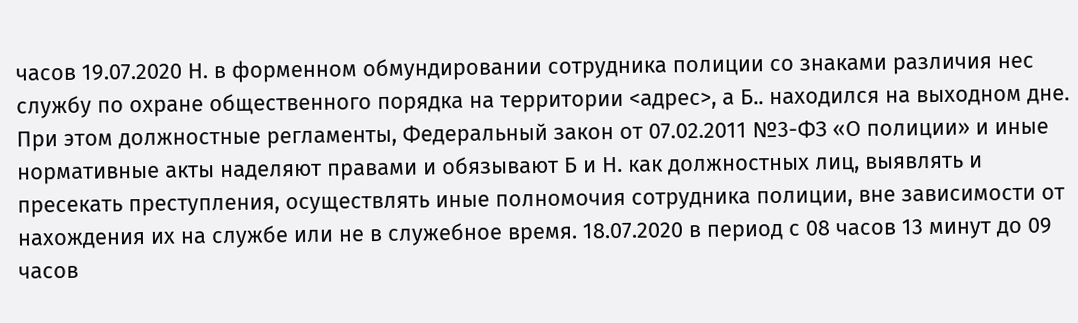часов 19.07.2020 Н. в форменном обмундировании сотрудника полиции со знаками различия нес службу по охране общественного порядка на территории <адрес>, а Б.. находился на выходном дне. При этом должностные регламенты, Федеральный закон от 07.02.2011 №3-ФЗ «О полиции» и иные нормативные акты наделяют правами и обязывают Б и Н. как должностных лиц, выявлять и пресекать преступления, осуществлять иные полномочия сотрудника полиции, вне зависимости от нахождения их на службе или не в служебное время. 18.07.2020 в период с 08 часов 13 минут до 09 часов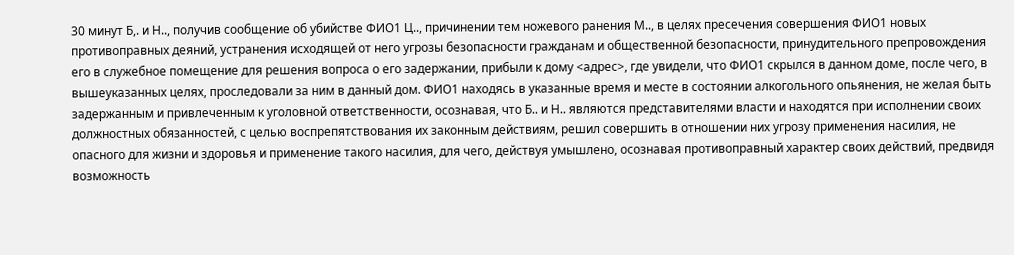30 минут Б,. и Н.., получив сообщение об убийстве ФИО1 Ц.., причинении тем ножевого ранения М.., в целях пресечения совершения ФИО1 новых противоправных деяний, устранения исходящей от него угрозы безопасности гражданам и общественной безопасности, принудительного препровождения его в служебное помещение для решения вопроса о его задержании, прибыли к дому <адрес>, где увидели, что ФИО1 скрылся в данном доме, после чего, в вышеуказанных целях, проследовали за ним в данный дом. ФИО1 находясь в указанные время и месте в состоянии алкогольного опьянения, не желая быть задержанным и привлеченным к уголовной ответственности, осознавая, что Б.. и Н.. являются представителями власти и находятся при исполнении своих должностных обязанностей, с целью воспрепятствования их законным действиям, решил совершить в отношении них угрозу применения насилия, не опасного для жизни и здоровья и применение такого насилия, для чего, действуя умышлено, осознавая противоправный характер своих действий, предвидя возможность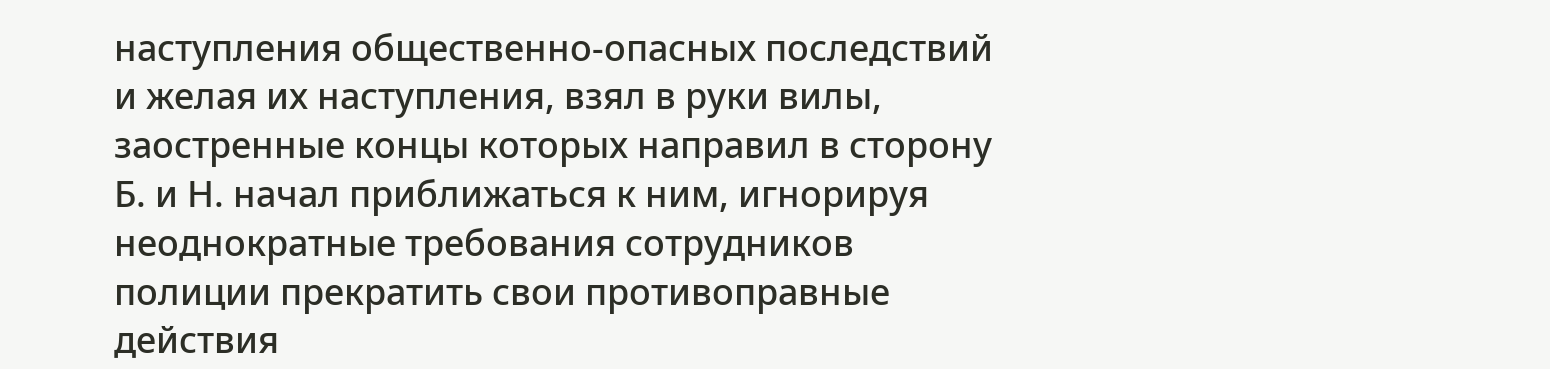наступления общественно-опасных последствий и желая их наступления, взял в руки вилы, заостренные концы которых направил в сторону Б. и Н. начал приближаться к ним, игнорируя неоднократные требования сотрудников полиции прекратить свои противоправные действия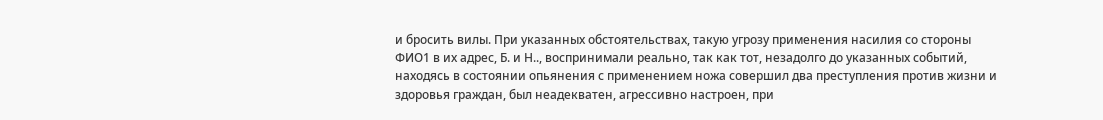и бросить вилы. При указанных обстоятельствах, такую угрозу применения насилия со стороны ФИО1 в их адрес, Б. и Н.., воспринимали реально, так как тот, незадолго до указанных событий, находясь в состоянии опьянения с применением ножа совершил два преступления против жизни и здоровья граждан, был неадекватен, агрессивно настроен, при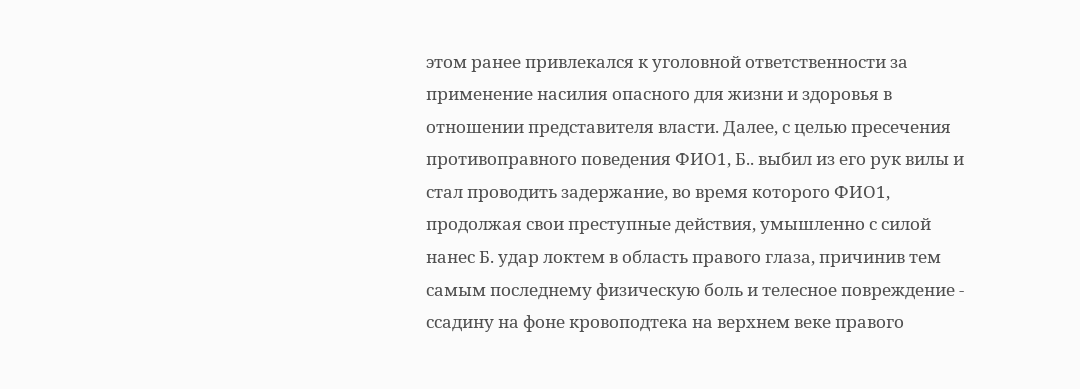этом ранее привлекался к уголовной ответственности за применение насилия опасного для жизни и здоровья в отношении представителя власти. Далее, с целью пресечения противоправного поведения ФИО1, Б.. выбил из его рук вилы и стал проводить задержание, во время которого ФИО1, продолжая свои преступные действия, умышленно с силой нанес Б. удар локтем в область правого глаза, причинив тем самым последнему физическую боль и телесное повреждение - ссадину на фоне кровоподтека на верхнем веке правого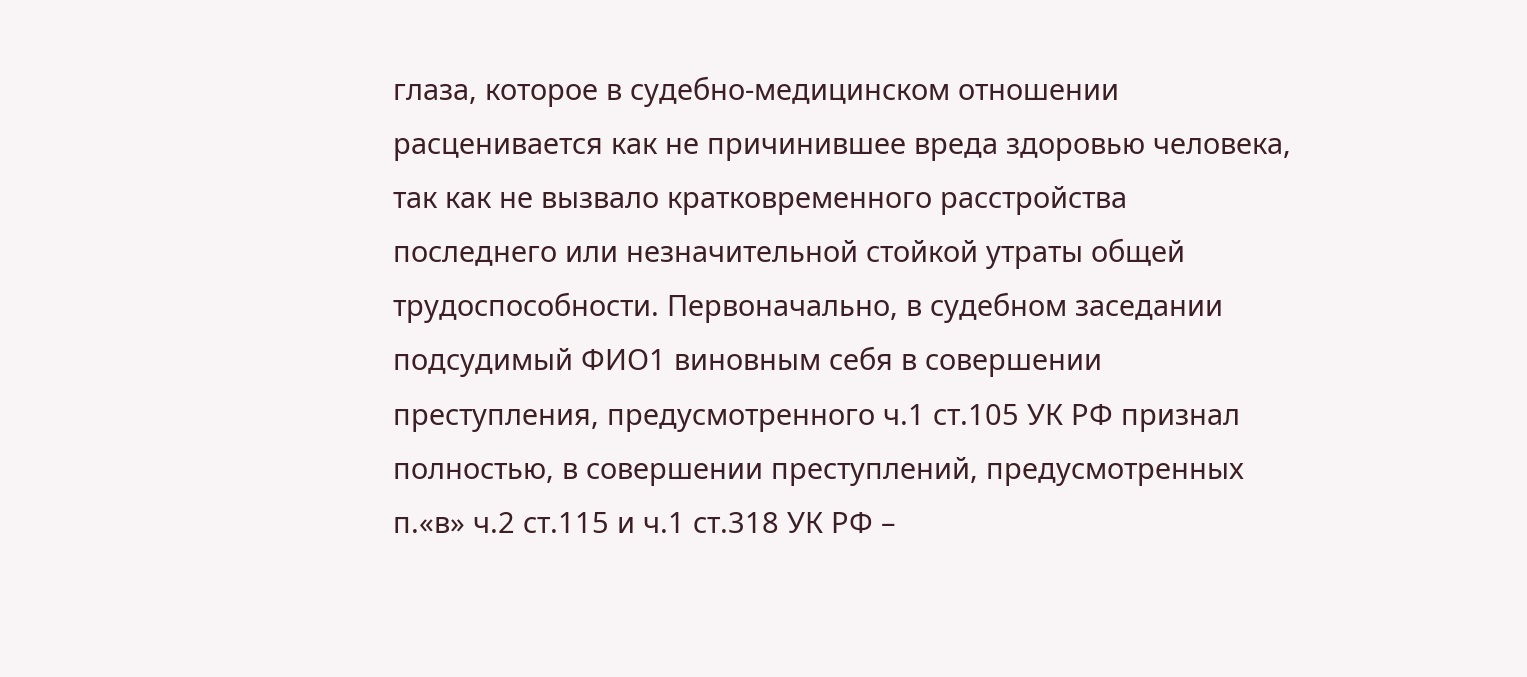глаза, которое в судебно-медицинском отношении расценивается как не причинившее вреда здоровью человека, так как не вызвало кратковременного расстройства последнего или незначительной стойкой утраты общей трудоспособности. Первоначально, в судебном заседании подсудимый ФИО1 виновным себя в совершении преступления, предусмотренного ч.1 ст.105 УК РФ признал полностью, в совершении преступлений, предусмотренных п.«в» ч.2 ст.115 и ч.1 ст.318 УК РФ –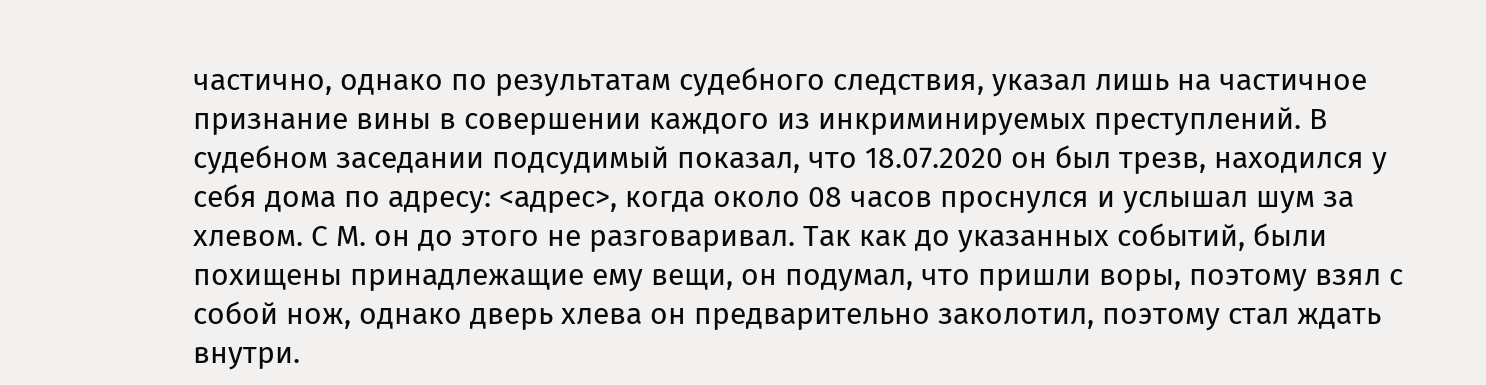частично, однако по результатам судебного следствия, указал лишь на частичное признание вины в совершении каждого из инкриминируемых преступлений. В судебном заседании подсудимый показал, что 18.07.2020 он был трезв, находился у себя дома по адресу: <адрес>, когда около 08 часов проснулся и услышал шум за хлевом. С М. он до этого не разговаривал. Так как до указанных событий, были похищены принадлежащие ему вещи, он подумал, что пришли воры, поэтому взял с собой нож, однако дверь хлева он предварительно заколотил, поэтому стал ждать внутри.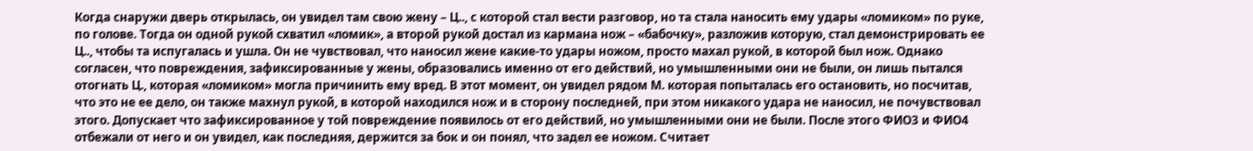Когда снаружи дверь открылась, он увидел там свою жену – Ц.., с которой стал вести разговор, но та стала наносить ему удары «ломиком» по руке, по голове. Тогда он одной рукой схватил «ломик», а второй рукой достал из кармана нож – «бабочку», разложив которую, стал демонстрировать ее Ц.., чтобы та испугалась и ушла. Он не чувствовал, что наносил жене какие-то удары ножом, просто махал рукой, в которой был нож. Однако согласен, что повреждения, зафиксированные у жены, образовались именно от его действий, но умышленными они не были, он лишь пытался отогнать Ц., которая «ломиком» могла причинить ему вред. В этот момент, он увидел рядом М. которая попыталась его остановить, но посчитав, что это не ее дело, он также махнул рукой, в которой находился нож и в сторону последней, при этом никакого удара не наносил, не почувствовал этого. Допускает что зафиксированное у той повреждение появилось от его действий, но умышленными они не были. После этого ФИО3 и ФИО4 отбежали от него и он увидел, как последняя, держится за бок и он понял, что задел ее ножом. Считает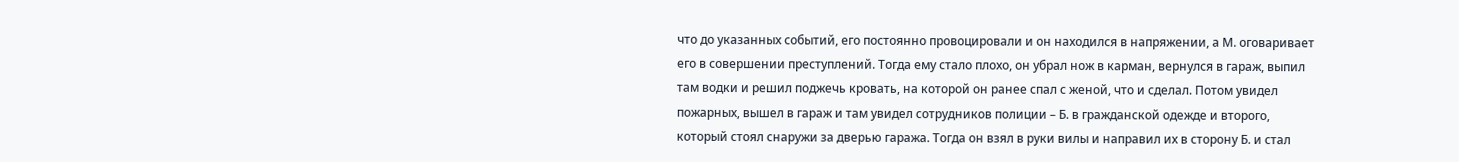что до указанных событий, его постоянно провоцировали и он находился в напряжении, а М. оговаривает его в совершении преступлений. Тогда ему стало плохо, он убрал нож в карман, вернулся в гараж, выпил там водки и решил поджечь кровать, на которой он ранее спал с женой, что и сделал. Потом увидел пожарных, вышел в гараж и там увидел сотрудников полиции – Б. в гражданской одежде и второго, который стоял снаружи за дверью гаража. Тогда он взял в руки вилы и направил их в сторону Б. и стал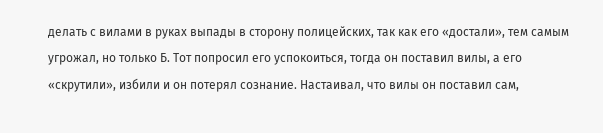делать с вилами в руках выпады в сторону полицейских, так как его «достали», тем самым угрожал, но только Б. Тот попросил его успокоиться, тогда он поставил вилы, а его «скрутили», избили и он потерял сознание. Настаивал, что вилы он поставил сам,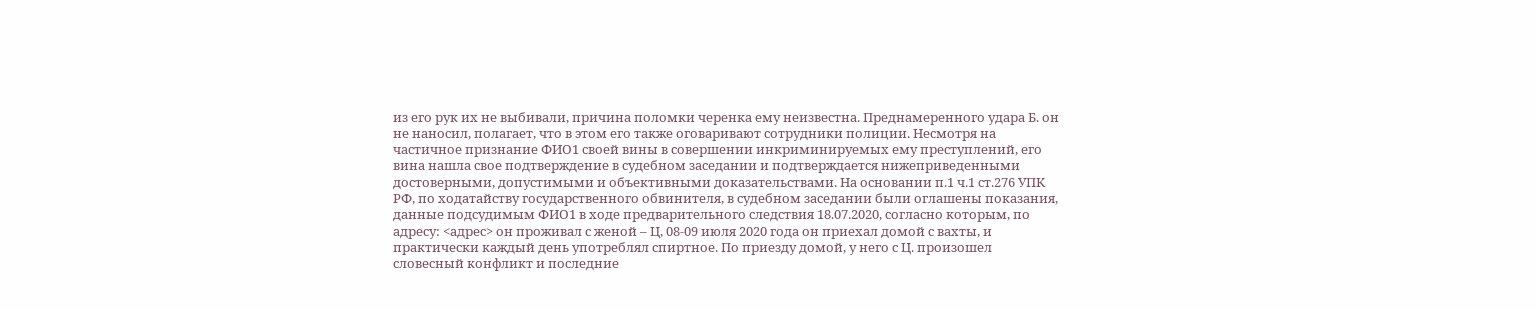из его рук их не выбивали, причина поломки черенка ему неизвестна. Преднамеренного удара Б. он не наносил, полагает, что в этом его также оговаривают сотрудники полиции. Несмотря на частичное признание ФИО1 своей вины в совершении инкриминируемых ему преступлений, его вина нашла свое подтверждение в судебном заседании и подтверждается нижеприведенными достоверными, допустимыми и объективными доказательствами. На основании п.1 ч.1 ст.276 УПК РФ, по ходатайству государственного обвинителя, в судебном заседании были оглашены показания, данные подсудимым ФИО1 в ходе предварительного следствия 18.07.2020, согласно которым, по адресу: <адрес> он проживал с женой – Ц, 08-09 июля 2020 года он приехал домой с вахты, и практически каждый день употреблял спиртное. По приезду домой, у него с Ц. произошел словесный конфликт и последние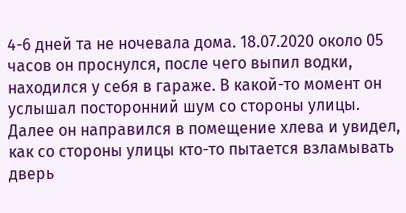4-6 дней та не ночевала дома. 18.07.2020 около 05 часов он проснулся, после чего выпил водки, находился у себя в гараже. В какой-то момент он услышал посторонний шум со стороны улицы. Далее он направился в помещение хлева и увидел, как со стороны улицы кто-то пытается взламывать дверь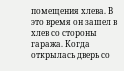помещения хлева. В это время он зашел в хлев со стороны гаража. Когда открылась дверь со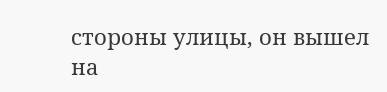стороны улицы, он вышел на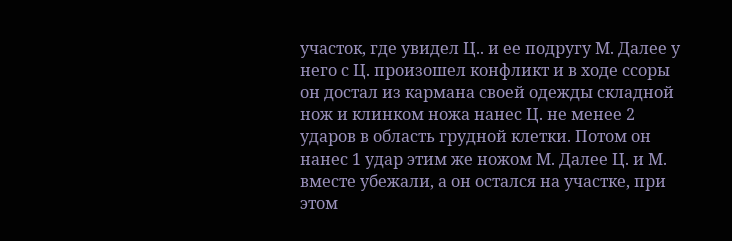участок, где увидел Ц.. и ее подругу М. Далее у него с Ц. произошел конфликт и в ходе ссоры он достал из кармана своей одежды складной нож и клинком ножа нанес Ц. не менее 2 ударов в область грудной клетки. Потом он нанес 1 удар этим же ножом М. Далее Ц. и М. вместе убежали, а он остался на участке, при этом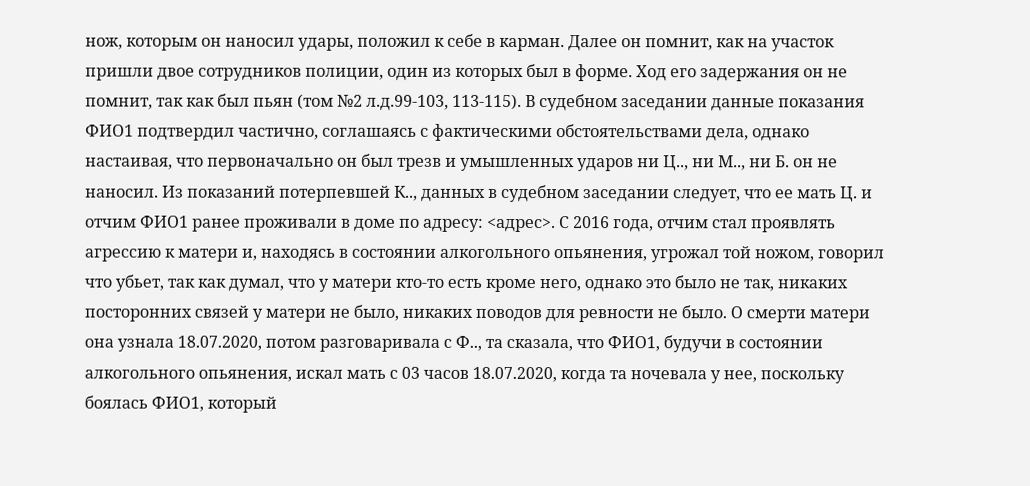нож, которым он наносил удары, положил к себе в карман. Далее он помнит, как на участок пришли двое сотрудников полиции, один из которых был в форме. Ход его задержания он не помнит, так как был пьян (том №2 л.д.99-103, 113-115). В судебном заседании данные показания ФИО1 подтвердил частично, соглашаясь с фактическими обстоятельствами дела, однако настаивая, что первоначально он был трезв и умышленных ударов ни Ц.., ни М.., ни Б. он не наносил. Из показаний потерпевшей К.., данных в судебном заседании следует, что ее мать Ц. и отчим ФИО1 ранее проживали в доме по адресу: <адрес>. С 2016 года, отчим стал проявлять агрессию к матери и, находясь в состоянии алкогольного опьянения, угрожал той ножом, говорил что убьет, так как думал, что у матери кто-то есть кроме него, однако это было не так, никаких посторонних связей у матери не было, никаких поводов для ревности не было. О смерти матери она узнала 18.07.2020, потом разговаривала с Ф.., та сказала, что ФИО1, будучи в состоянии алкогольного опьянения, искал мать с 03 часов 18.07.2020, когда та ночевала у нее, поскольку боялась ФИО1, который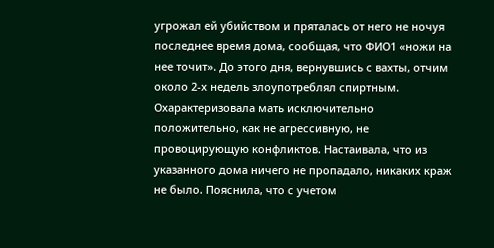угрожал ей убийством и пряталась от него не ночуя последнее время дома, сообщая, что ФИО1 «ножи на нее точит». До этого дня, вернувшись с вахты, отчим около 2-х недель злоупотреблял спиртным. Охарактеризовала мать исключительно положительно, как не агрессивную, не провоцирующую конфликтов. Настаивала, что из указанного дома ничего не пропадало, никаких краж не было. Пояснила, что с учетом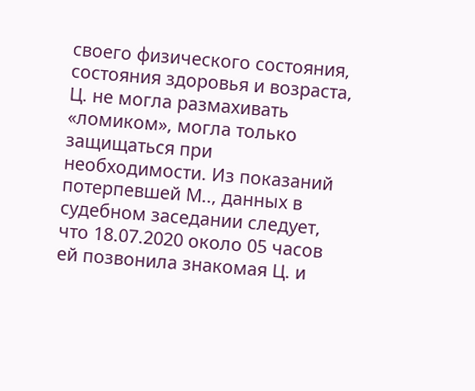своего физического состояния, состояния здоровья и возраста, Ц. не могла размахивать «ломиком», могла только защищаться при необходимости. Из показаний потерпевшей М.., данных в судебном заседании следует, что 18.07.2020 около 05 часов ей позвонила знакомая Ц. и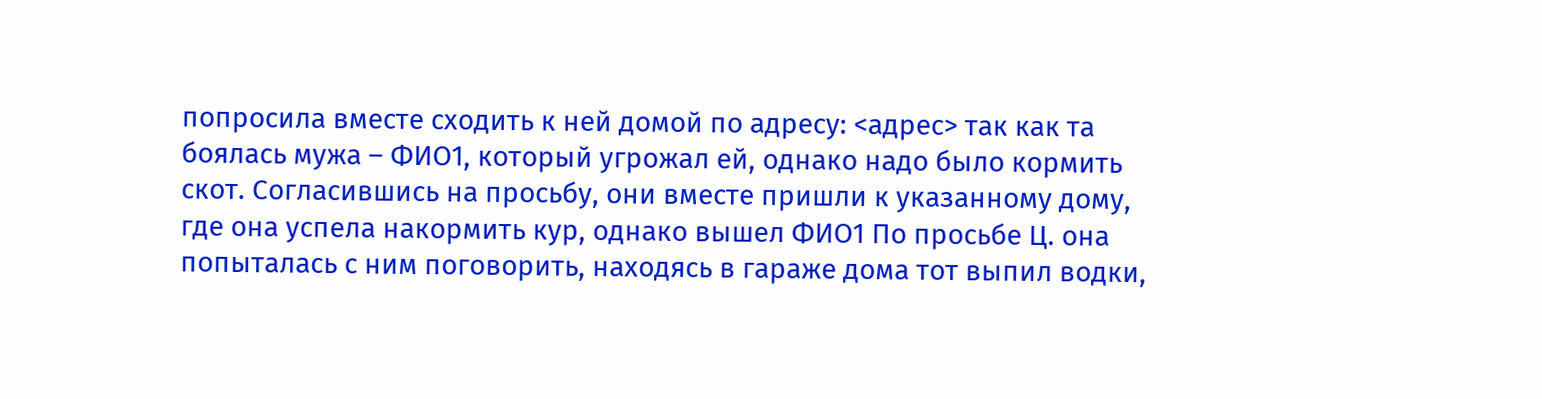попросила вместе сходить к ней домой по адресу: <адрес> так как та боялась мужа – ФИО1, который угрожал ей, однако надо было кормить скот. Согласившись на просьбу, они вместе пришли к указанному дому, где она успела накормить кур, однако вышел ФИО1 По просьбе Ц. она попыталась с ним поговорить, находясь в гараже дома тот выпил водки,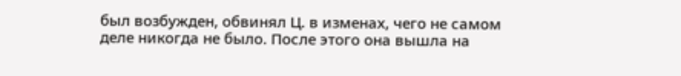был возбужден, обвинял Ц. в изменах, чего не самом деле никогда не было. После этого она вышла на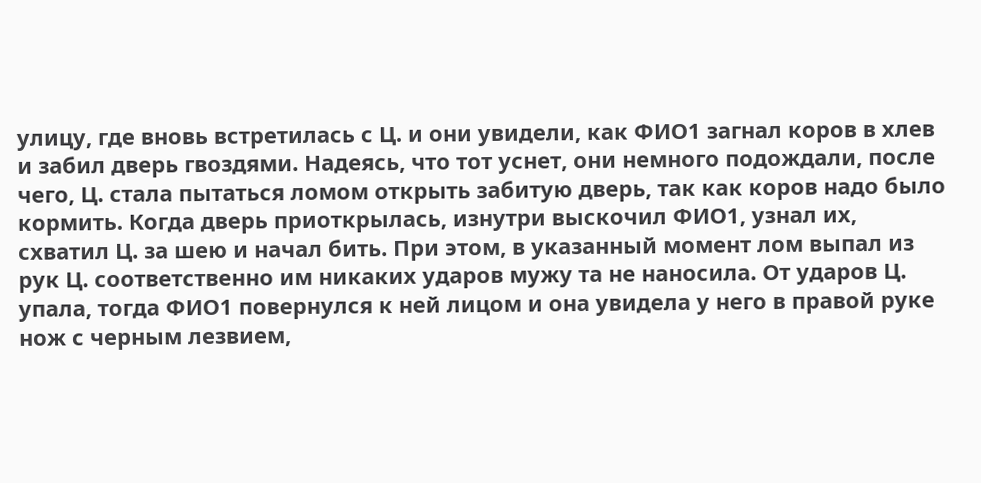улицу, где вновь встретилась с Ц. и они увидели, как ФИО1 загнал коров в хлев и забил дверь гвоздями. Надеясь, что тот уснет, они немного подождали, после чего, Ц. стала пытаться ломом открыть забитую дверь, так как коров надо было кормить. Когда дверь приоткрылась, изнутри выскочил ФИО1, узнал их, схватил Ц. за шею и начал бить. При этом, в указанный момент лом выпал из рук Ц. соответственно им никаких ударов мужу та не наносила. От ударов Ц. упала, тогда ФИО1 повернулся к ней лицом и она увидела у него в правой руке нож с черным лезвием,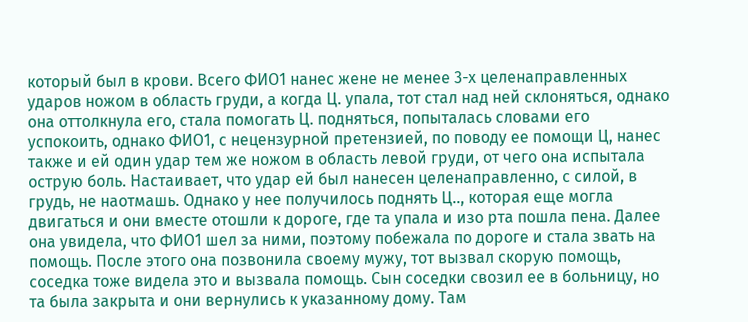который был в крови. Всего ФИО1 нанес жене не менее 3-х целенаправленных ударов ножом в область груди, а когда Ц. упала, тот стал над ней склоняться, однако она оттолкнула его, стала помогать Ц. подняться, попыталась словами его успокоить, однако ФИО1, с нецензурной претензией, по поводу ее помощи Ц, нанес также и ей один удар тем же ножом в область левой груди, от чего она испытала острую боль. Настаивает, что удар ей был нанесен целенаправленно, с силой, в грудь, не наотмашь. Однако у нее получилось поднять Ц.., которая еще могла двигаться и они вместе отошли к дороге, где та упала и изо рта пошла пена. Далее она увидела, что ФИО1 шел за ними, поэтому побежала по дороге и стала звать на помощь. После этого она позвонила своему мужу, тот вызвал скорую помощь, соседка тоже видела это и вызвала помощь. Сын соседки свозил ее в больницу, но та была закрыта и они вернулись к указанному дому. Там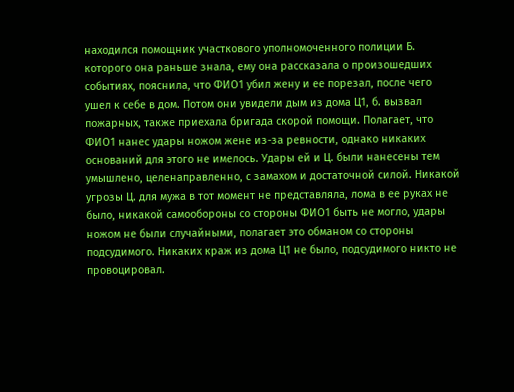находился помощник участкового уполномоченного полиции Б. которого она раньше знала, ему она рассказала о произошедших событиях, пояснила, что ФИО1 убил жену и ее порезал, после чего ушел к себе в дом. Потом они увидели дым из дома Ц1, б. вызвал пожарных, также приехала бригада скорой помощи. Полагает, что ФИО1 нанес удары ножом жене из-за ревности, однако никаких оснований для этого не имелось. Удары ей и Ц. были нанесены тем умышлено, целенаправленно, с замахом и достаточной силой. Никакой угрозы Ц. для мужа в тот момент не представляла, лома в ее руках не было, никакой самообороны со стороны ФИО1 быть не могло, удары ножом не были случайными, полагает это обманом со стороны подсудимого. Никаких краж из дома Ц1 не было, подсудимого никто не провоцировал.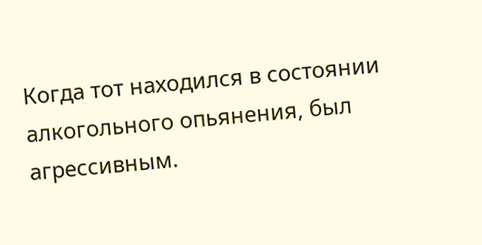Когда тот находился в состоянии алкогольного опьянения, был агрессивным.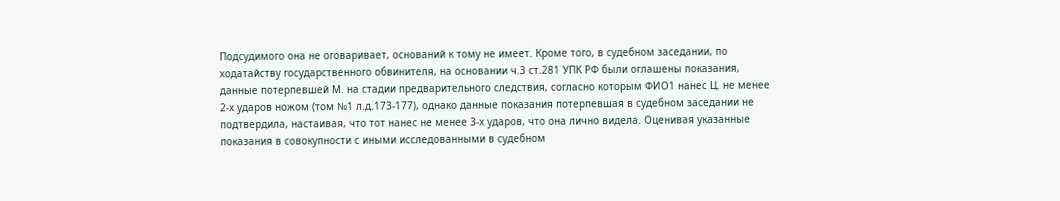Подсудимого она не оговаривает, оснований к тому не имеет. Кроме того, в судебном заседании, по ходатайству государственного обвинителя, на основании ч.3 ст.281 УПК РФ были оглашены показания, данные потерпевшей М. на стадии предварительного следствия, согласно которым ФИО1 нанес Ц. не менее 2-х ударов ножом (том №1 л.д.173-177), однако данные показания потерпевшая в судебном заседании не подтвердила, настаивая, что тот нанес не менее 3-х ударов, что она лично видела. Оценивая указанные показания в совокупности с иными исследованными в судебном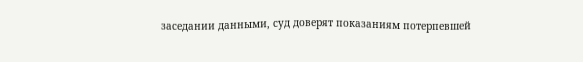заседании данными, суд доверят показаниям потерпевшей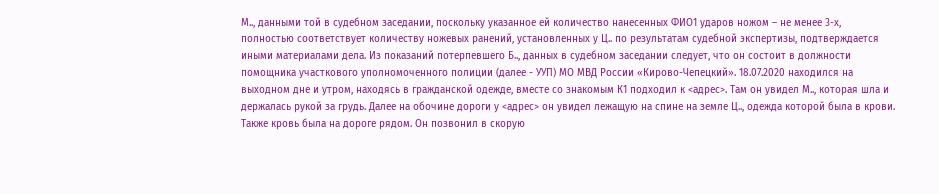М.., данными той в судебном заседании, поскольку указанное ей количество нанесенных ФИО1 ударов ножом – не менее 3-х, полностью соответствует количеству ножевых ранений, установленных у Ц.. по результатам судебной экспертизы, подтверждается иными материалами дела. Из показаний потерпевшего Б.., данных в судебном заседании следует, что он состоит в должности помощника участкового уполномоченного полиции (далее - УУП) МО МВД России «Кирово-Чепецкий». 18.07.2020 находился на выходном дне и утром, находясь в гражданской одежде, вместе со знакомым К1 подходил к <адрес>. Там он увидел М.., которая шла и держалась рукой за грудь. Далее на обочине дороги у <адрес> он увидел лежащую на спине на земле Ц.., одежда которой была в крови. Также кровь была на дороге рядом. Он позвонил в скорую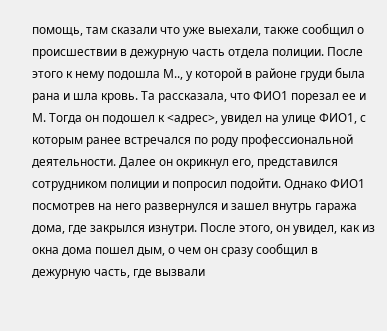помощь, там сказали что уже выехали, также сообщил о происшествии в дежурную часть отдела полиции. После этого к нему подошла М.., у которой в районе груди была рана и шла кровь. Та рассказала, что ФИО1 порезал ее и М. Тогда он подошел к <адрес>, увидел на улице ФИО1, с которым ранее встречался по роду профессиональной деятельности. Далее он окрикнул его, представился сотрудником полиции и попросил подойти. Однако ФИО1 посмотрев на него развернулся и зашел внутрь гаража дома, где закрылся изнутри. После этого, он увидел, как из окна дома пошел дым, о чем он сразу сообщил в дежурную часть, где вызвали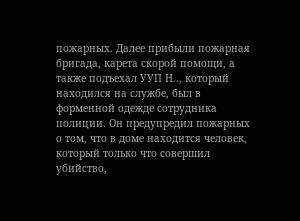пожарных. Далее прибыли пожарная бригада, карета скорой помощи, а также подъехал УУП Н.., который находился на службе, был в форменной одежде сотрудника полиции. Он предупредил пожарных о том, что в доме находится человек, который только что совершил убийство,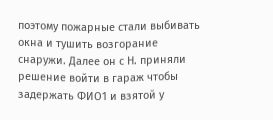поэтому пожарные стали выбивать окна и тушить возгорание снаружи. Далее он с Н. приняли решение войти в гараж чтобы задержать ФИО1 и взятой у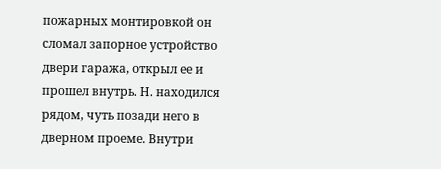пожарных монтировкой он сломал запорное устройство двери гаража, открыл ее и прошел внутрь. Н. находился рядом, чуть позади него в дверном проеме. Внутри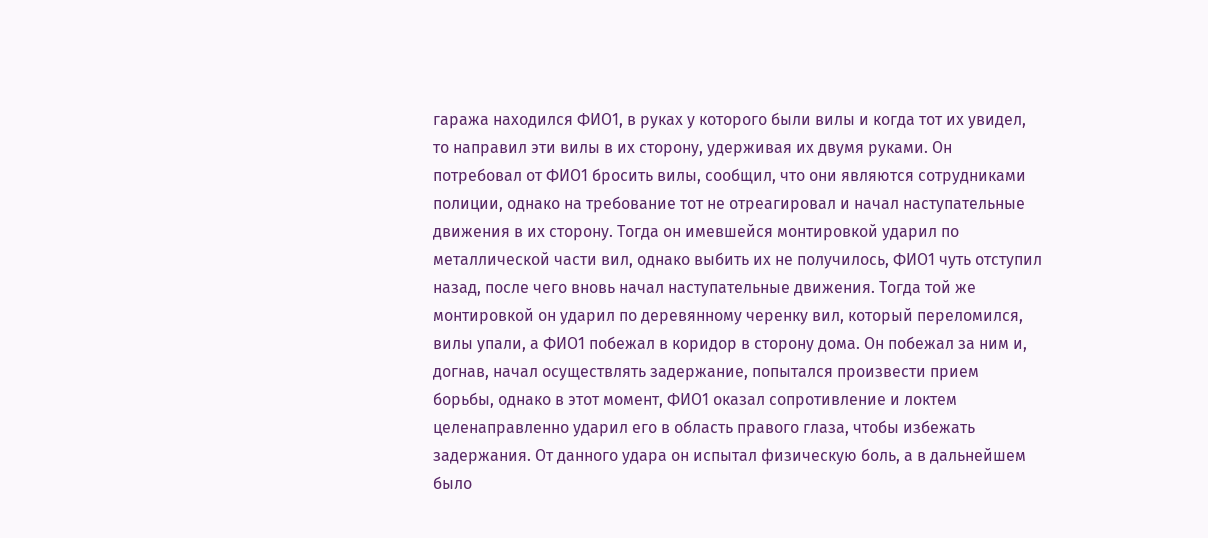гаража находился ФИО1, в руках у которого были вилы и когда тот их увидел, то направил эти вилы в их сторону, удерживая их двумя руками. Он потребовал от ФИО1 бросить вилы, сообщил, что они являются сотрудниками полиции, однако на требование тот не отреагировал и начал наступательные движения в их сторону. Тогда он имевшейся монтировкой ударил по металлической части вил, однако выбить их не получилось, ФИО1 чуть отступил назад, после чего вновь начал наступательные движения. Тогда той же монтировкой он ударил по деревянному черенку вил, который переломился, вилы упали, а ФИО1 побежал в коридор в сторону дома. Он побежал за ним и, догнав, начал осуществлять задержание, попытался произвести прием борьбы, однако в этот момент, ФИО1 оказал сопротивление и локтем целенаправленно ударил его в область правого глаза, чтобы избежать задержания. От данного удара он испытал физическую боль, а в дальнейшем было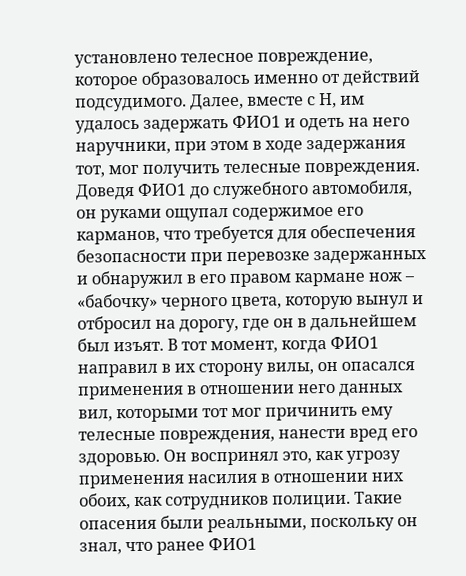установлено телесное повреждение, которое образовалось именно от действий подсудимого. Далее, вместе с Н, им удалось задержать ФИО1 и одеть на него наручники, при этом в ходе задержания тот, мог получить телесные повреждения. Доведя ФИО1 до служебного автомобиля, он руками ощупал содержимое его карманов, что требуется для обеспечения безопасности при перевозке задержанных и обнаружил в его правом кармане нож – «бабочку» черного цвета, которую вынул и отбросил на дорогу, где он в дальнейшем был изъят. В тот момент, когда ФИО1 направил в их сторону вилы, он опасался применения в отношении него данных вил, которыми тот мог причинить ему телесные повреждения, нанести вред его здоровью. Он воспринял это, как угрозу применения насилия в отношении них обоих, как сотрудников полиции. Такие опасения были реальными, поскольку он знал, что ранее ФИО1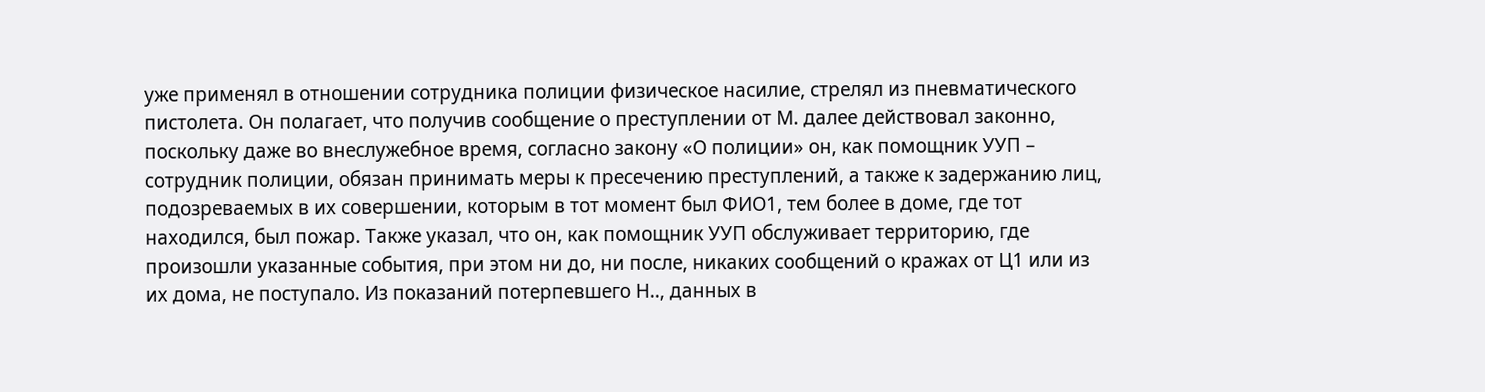уже применял в отношении сотрудника полиции физическое насилие, стрелял из пневматического пистолета. Он полагает, что получив сообщение о преступлении от М. далее действовал законно, поскольку даже во внеслужебное время, согласно закону «О полиции» он, как помощник УУП – сотрудник полиции, обязан принимать меры к пресечению преступлений, а также к задержанию лиц, подозреваемых в их совершении, которым в тот момент был ФИО1, тем более в доме, где тот находился, был пожар. Также указал, что он, как помощник УУП обслуживает территорию, где произошли указанные события, при этом ни до, ни после, никаких сообщений о кражах от Ц1 или из их дома, не поступало. Из показаний потерпевшего Н.., данных в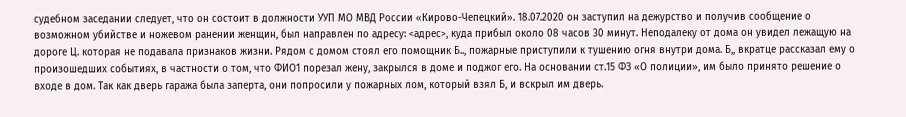судебном заседании следует, что он состоит в должности УУП МО МВД России «Кирово-Чепецкий». 18.07.2020 он заступил на дежурство и получив сообщение о возможном убийстве и ножевом ранении женщин, был направлен по адресу: <адрес>, куда прибыл около 08 часов 30 минут. Неподалеку от дома он увидел лежащую на дороге Ц. которая не подавала признаков жизни. Рядом с домом стоял его помощник Б.., пожарные приступили к тушению огня внутри дома. Б,, вкратце рассказал ему о произошедших событиях, в частности о том, что ФИО1 порезал жену, закрылся в доме и поджог его. На основании ст.15 ФЗ «О полиции», им было принято решение о входе в дом. Так как дверь гаража была заперта, они попросили у пожарных лом, который взял Б, и вскрыл им дверь.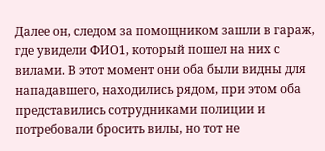Далее он, следом за помощником зашли в гараж, где увидели ФИО1, который пошел на них с вилами. В этот момент они оба были видны для нападавшего, находились рядом, при этом оба представились сотрудниками полиции и потребовали бросить вилы, но тот не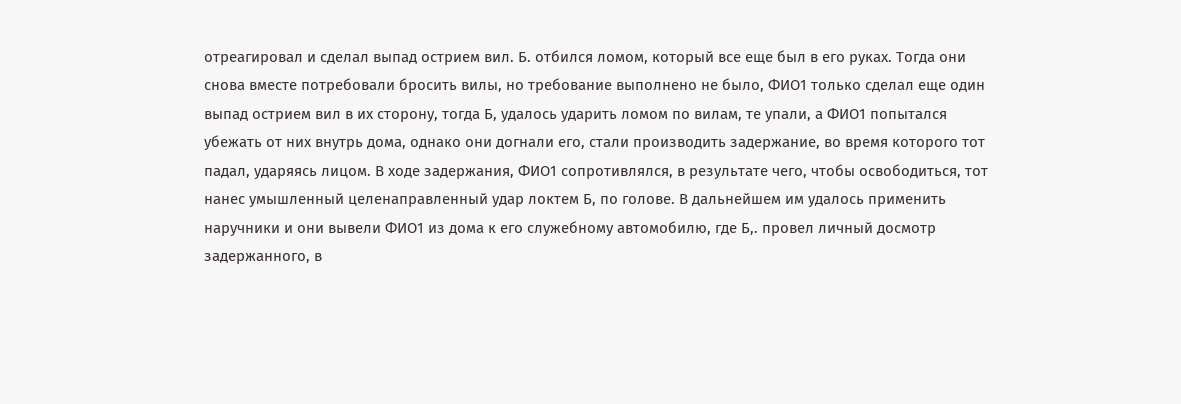отреагировал и сделал выпад острием вил. Б. отбился ломом, который все еще был в его руках. Тогда они снова вместе потребовали бросить вилы, но требование выполнено не было, ФИО1 только сделал еще один выпад острием вил в их сторону, тогда Б, удалось ударить ломом по вилам, те упали, а ФИО1 попытался убежать от них внутрь дома, однако они догнали его, стали производить задержание, во время которого тот падал, ударяясь лицом. В ходе задержания, ФИО1 сопротивлялся, в результате чего, чтобы освободиться, тот нанес умышленный целенаправленный удар локтем Б, по голове. В дальнейшем им удалось применить наручники и они вывели ФИО1 из дома к его служебному автомобилю, где Б,. провел личный досмотр задержанного, в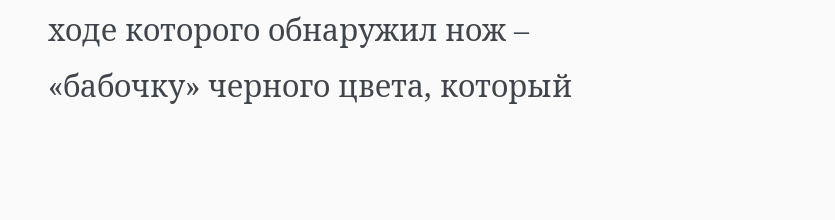ходе которого обнаружил нож – «бабочку» черного цвета, который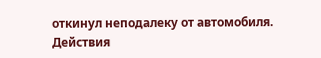откинул неподалеку от автомобиля. Действия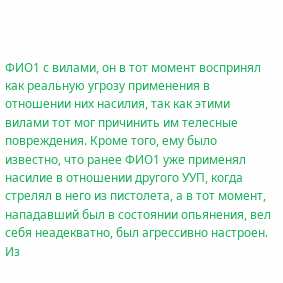ФИО1 с вилами, он в тот момент воспринял как реальную угрозу применения в отношении них насилия, так как этими вилами тот мог причинить им телесные повреждения. Кроме того, ему было известно, что ранее ФИО1 уже применял насилие в отношении другого УУП, когда стрелял в него из пистолета, а в тот момент, нападавший был в состоянии опьянения, вел себя неадекватно, был агрессивно настроен. Из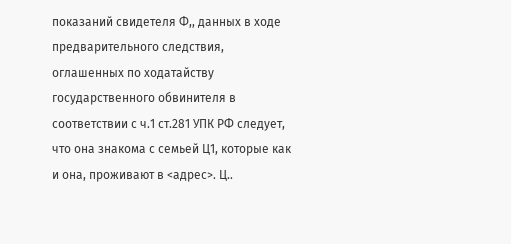показаний свидетеля Ф,, данных в ходе предварительного следствия, оглашенных по ходатайству государственного обвинителя в соответствии с ч.1 ст.281 УПК РФ следует, что она знакома с семьей Ц1, которые как и она, проживают в <адрес>. Ц..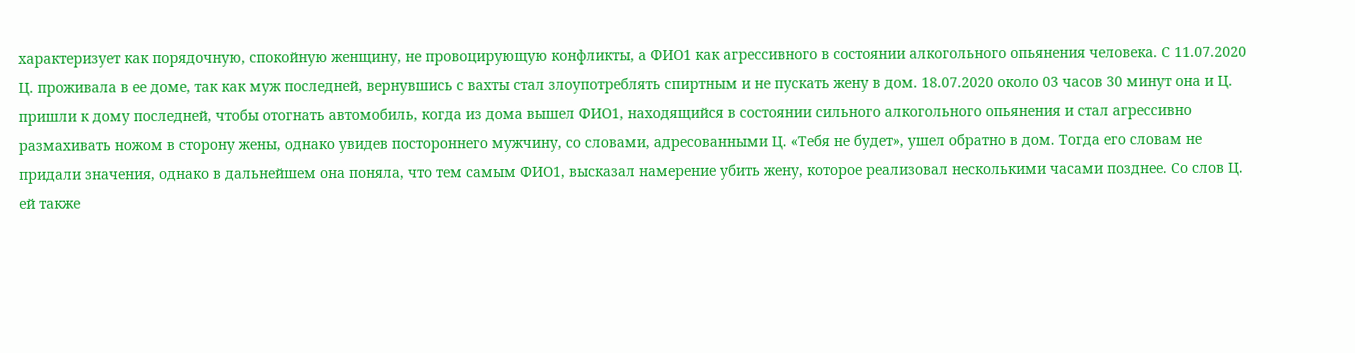характеризует как порядочную, спокойную женщину, не провоцирующую конфликты, а ФИО1 как агрессивного в состоянии алкогольного опьянения человека. С 11.07.2020 Ц. проживала в ее доме, так как муж последней, вернувшись с вахты стал злоупотреблять спиртным и не пускать жену в дом. 18.07.2020 около 03 часов 30 минут она и Ц. пришли к дому последней, чтобы отогнать автомобиль, когда из дома вышел ФИО1, находящийся в состоянии сильного алкогольного опьянения и стал агрессивно размахивать ножом в сторону жены, однако увидев постороннего мужчину, со словами, адресованными Ц. «Тебя не будет», ушел обратно в дом. Тогда его словам не придали значения, однако в дальнейшем она поняла, что тем самым ФИО1, высказал намерение убить жену, которое реализовал несколькими часами позднее. Со слов Ц. ей также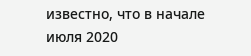известно, что в начале июля 2020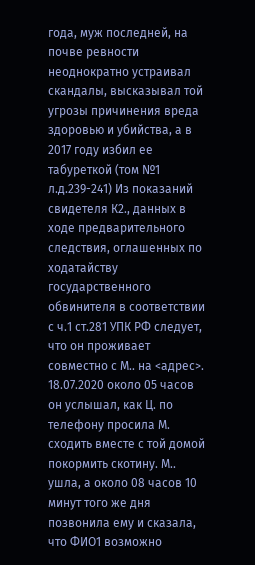года, муж последней, на почве ревности неоднократно устраивал скандалы, высказывал той угрозы причинения вреда здоровью и убийства, а в 2017 году избил ее табуреткой (том №1 л.д.239-241) Из показаний свидетеля К2., данных в ходе предварительного следствия, оглашенных по ходатайству государственного обвинителя в соответствии с ч.1 ст.281 УПК РФ следует, что он проживает совместно с М.. на <адрес>. 18.07.2020 около 05 часов он услышал, как Ц. по телефону просила М. сходить вместе с той домой покормить скотину. М.. ушла, а около 08 часов 10 минут того же дня позвонила ему и сказала, что ФИО1 возможно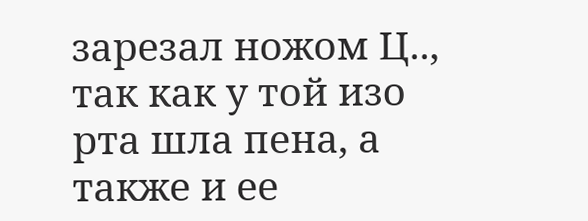зарезал ножом Ц.., так как у той изо рта шла пена, а также и ее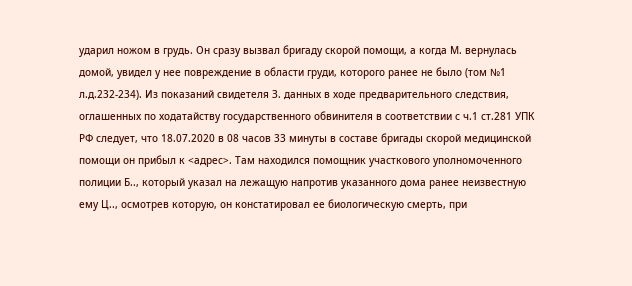ударил ножом в грудь. Он сразу вызвал бригаду скорой помощи, а когда М. вернулась домой, увидел у нее повреждение в области груди, которого ранее не было (том №1 л.д.232-234). Из показаний свидетеля З. данных в ходе предварительного следствия, оглашенных по ходатайству государственного обвинителя в соответствии с ч.1 ст.281 УПК РФ следует, что 18.07.2020 в 08 часов 33 минуты в составе бригады скорой медицинской помощи он прибыл к <адрес>. Там находился помощник участкового уполномоченного полиции Б.., который указал на лежащую напротив указанного дома ранее неизвестную ему Ц.., осмотрев которую, он констатировал ее биологическую смерть, при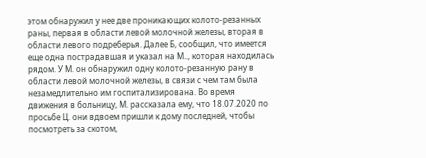этом обнаружил у нее две проникающих колото-резанных раны, первая в области левой молочной железы, вторая в области левого подреберья. Далее Б, сообщил, что имеется еще одна пострадавшая и указал на М.., которая находилась рядом. У М. он обнаружил одну колото-резанную рану в области левой молочной железы, в связи с чем там была незамедлительно им госпитализирована. Во время движения в больницу, М. рассказала ему, что 18.07.2020 по просьбе Ц. они вдвоем пришли к дому последней, чтобы посмотреть за скотом,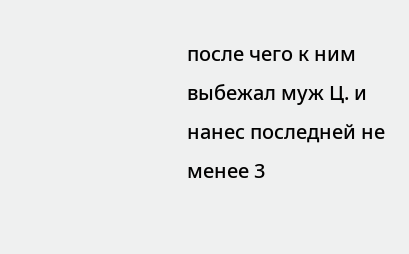после чего к ним выбежал муж Ц. и нанес последней не менее 3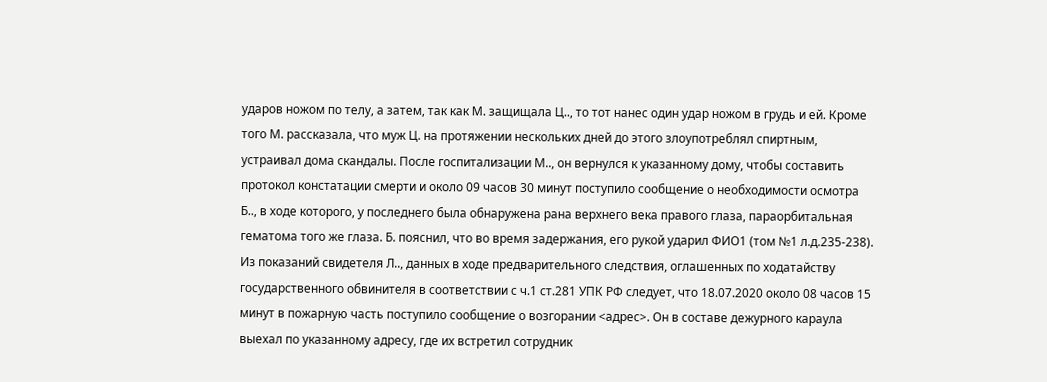ударов ножом по телу, а затем, так как М. защищала Ц.., то тот нанес один удар ножом в грудь и ей. Кроме того М. рассказала, что муж Ц. на протяжении нескольких дней до этого злоупотреблял спиртным, устраивал дома скандалы. После госпитализации М.., он вернулся к указанному дому, чтобы составить протокол констатации смерти и около 09 часов 30 минут поступило сообщение о необходимости осмотра Б.., в ходе которого, у последнего была обнаружена рана верхнего века правого глаза, параорбитальная гематома того же глаза. Б. пояснил, что во время задержания, его рукой ударил ФИО1 (том №1 л.д.235-238). Из показаний свидетеля Л.., данных в ходе предварительного следствия, оглашенных по ходатайству государственного обвинителя в соответствии с ч.1 ст.281 УПК РФ следует, что 18.07.2020 около 08 часов 15 минут в пожарную часть поступило сообщение о возгорании <адрес>. Он в составе дежурного караула выехал по указанному адресу, где их встретил сотрудник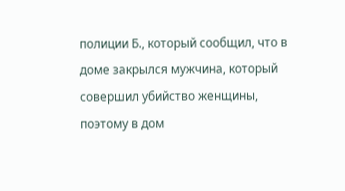полиции Б., который сообщил, что в доме закрылся мужчина, который совершил убийство женщины, поэтому в дом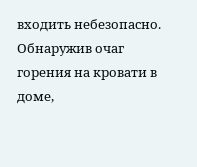входить небезопасно. Обнаружив очаг горения на кровати в доме,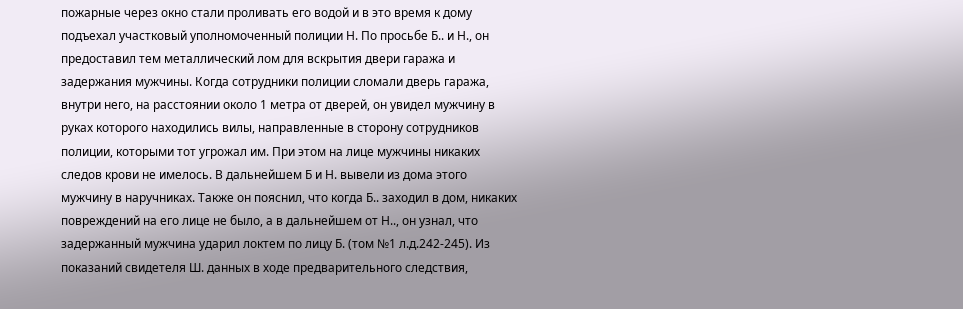пожарные через окно стали проливать его водой и в это время к дому подъехал участковый уполномоченный полиции Н. По просьбе Б.. и Н., он предоставил тем металлический лом для вскрытия двери гаража и задержания мужчины. Когда сотрудники полиции сломали дверь гаража, внутри него, на расстоянии около 1 метра от дверей, он увидел мужчину в руках которого находились вилы, направленные в сторону сотрудников полиции, которыми тот угрожал им. При этом на лице мужчины никаких следов крови не имелось. В дальнейшем Б и Н. вывели из дома этого мужчину в наручниках. Также он пояснил, что когда Б.. заходил в дом, никаких повреждений на его лице не было, а в дальнейшем от Н.., он узнал, что задержанный мужчина ударил локтем по лицу Б. (том №1 л.д.242-245). Из показаний свидетеля Ш. данных в ходе предварительного следствия,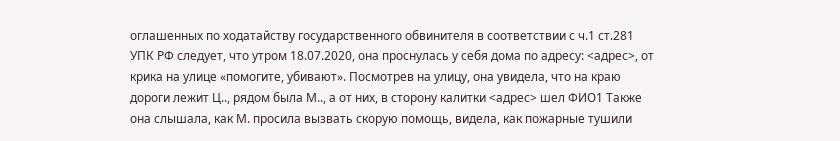оглашенных по ходатайству государственного обвинителя в соответствии с ч.1 ст.281 УПК РФ следует, что утром 18.07.2020, она проснулась у себя дома по адресу: <адрес>, от крика на улице «помогите, убивают». Посмотрев на улицу, она увидела, что на краю дороги лежит Ц.., рядом была М.., а от них, в сторону калитки <адрес> шел ФИО1 Также она слышала, как М. просила вызвать скорую помощь, видела, как пожарные тушили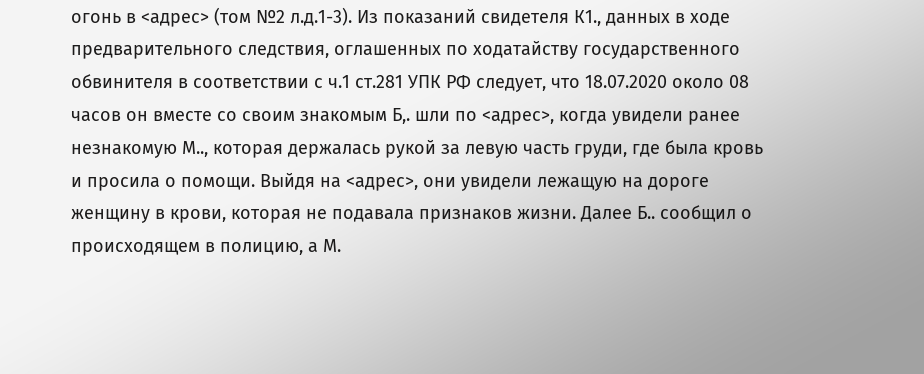огонь в <адрес> (том №2 л.д.1-3). Из показаний свидетеля К1., данных в ходе предварительного следствия, оглашенных по ходатайству государственного обвинителя в соответствии с ч.1 ст.281 УПК РФ следует, что 18.07.2020 около 08 часов он вместе со своим знакомым Б,. шли по <адрес>, когда увидели ранее незнакомую М.., которая держалась рукой за левую часть груди, где была кровь и просила о помощи. Выйдя на <адрес>, они увидели лежащую на дороге женщину в крови, которая не подавала признаков жизни. Далее Б.. сообщил о происходящем в полицию, а М.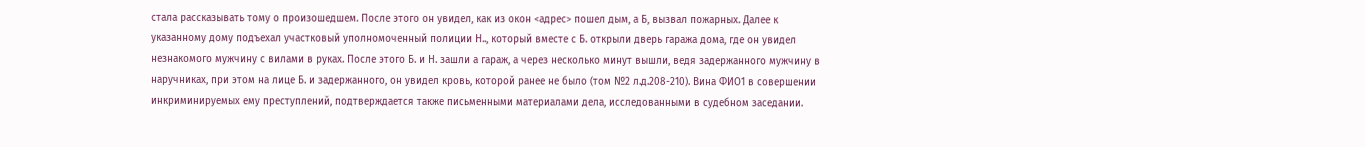стала рассказывать тому о произошедшем. После этого он увидел, как из окон <адрес> пошел дым, а Б, вызвал пожарных. Далее к указанному дому подъехал участковый уполномоченный полиции Н.., который вместе с Б. открыли дверь гаража дома, где он увидел незнакомого мужчину с вилами в руках. После этого Б. и Н. зашли а гараж, а через несколько минут вышли, ведя задержанного мужчину в наручниках, при этом на лице Б. и задержанного, он увидел кровь, которой ранее не было (том №2 л.д.208-210). Вина ФИО1 в совершении инкриминируемых ему преступлений, подтверждается также письменными материалами дела, исследованными в судебном заседании.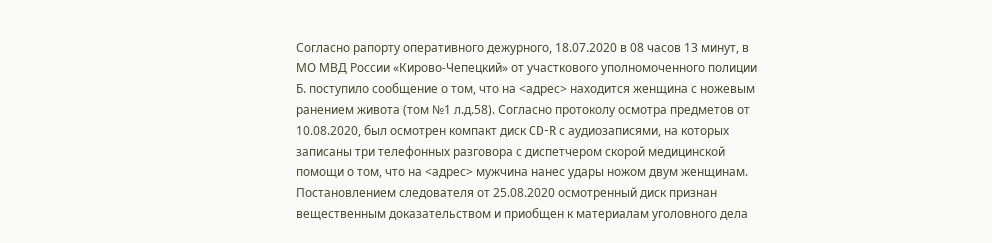Согласно рапорту оперативного дежурного, 18.07.2020 в 08 часов 13 минут, в МО МВД России «Кирово-Чепецкий» от участкового уполномоченного полиции Б. поступило сообщение о том, что на <адрес> находится женщина с ножевым ранением живота (том №1 л.д.58). Согласно протоколу осмотра предметов от 10.08.2020, был осмотрен компакт диск CD-R с аудиозаписями, на которых записаны три телефонных разговора с диспетчером скорой медицинской помощи о том, что на <адрес> мужчина нанес удары ножом двум женщинам. Постановлением следователя от 25.08.2020 осмотренный диск признан вещественным доказательством и приобщен к материалам уголовного дела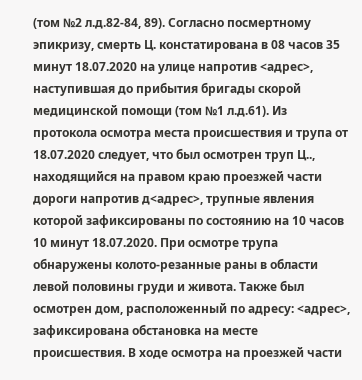(том №2 л.д.82-84, 89). Согласно посмертному эпикризу, смерть Ц. констатирована в 08 часов 35 минут 18.07.2020 на улице напротив <адрес>, наступившая до прибытия бригады скорой медицинской помощи (том №1 л.д.61). Из протокола осмотра места происшествия и трупа от 18.07.2020 следует, что был осмотрен труп Ц.., находящийся на правом краю проезжей части дороги напротив д<адрес>, трупные явления которой зафиксированы по состоянию на 10 часов 10 минут 18.07.2020. При осмотре трупа обнаружены колото-резанные раны в области левой половины груди и живота. Также был осмотрен дом, расположенный по адресу: <адрес>, зафиксирована обстановка на месте происшествия. В ходе осмотра на проезжей части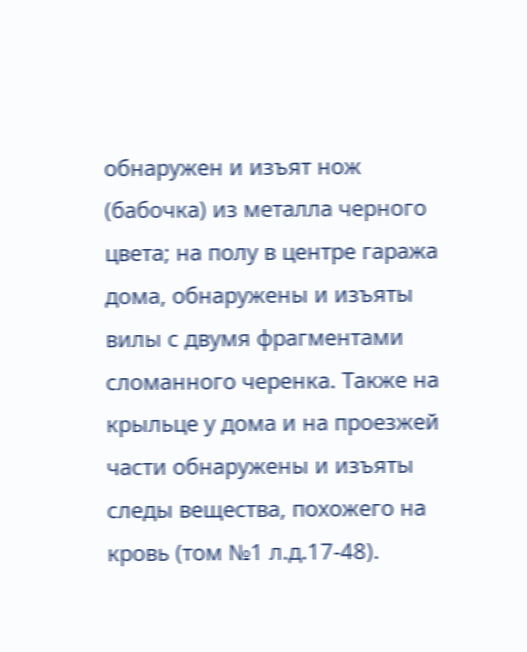обнаружен и изъят нож (бабочка) из металла черного цвета; на полу в центре гаража дома, обнаружены и изъяты вилы с двумя фрагментами сломанного черенка. Также на крыльце у дома и на проезжей части обнаружены и изъяты следы вещества, похожего на кровь (том №1 л.д.17-48).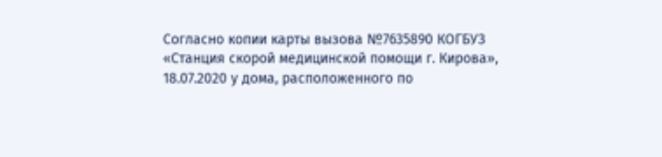Согласно копии карты вызова №7635890 КОГБУЗ «Станция скорой медицинской помощи г. Кирова», 18.07.2020 у дома, расположенного по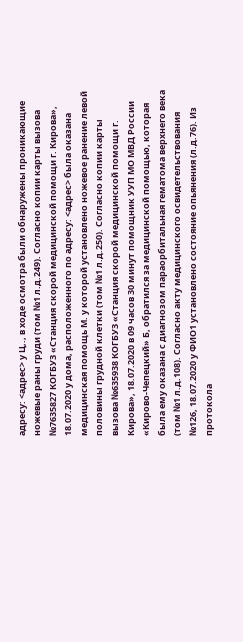адресу: <адрес> у Ц,., в ходе осмотра были обнаружены проникающие ножевые раны груди (том №1 л.д.249). Согласно копии карты вызова №7635827 КОГБУЗ «Станция скорой медицинской помощи г. Кирова», 18.07.2020 у дома, расположенного по адресу: <адрес> была оказана медицинская помощь М. у которой установлено ножевое ранение левой половины грудной клетки (том №1 л.д.250). Согласно копии карты вызова №635938 КОГБУЗ «Станция скорой медицинской помощи г. Кирова», 18.07.2020 в 09 часов 30 минут помощник УУП МО МВД России «Кирово-Чепецкий» Б, обратился за медицинской помощью, которая была ему оказана с диагнозом параорбитальная гематома верхнего века (том №1 л.д.108). Согласно акту медицинского освидетельствования №126, 18.07.2020 у ФИО1 установлено состояние опьянения (л.д.76). Из протокола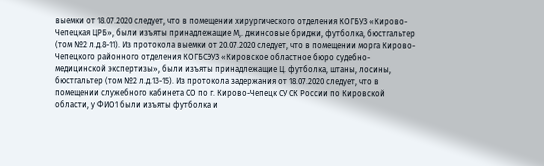выемки от 18.07.2020 следует, что в помещении хирургического отделения КОГБУЗ «Кирово-Чепецкая ЦРБ», были изъяты принадлежащие М,. джинсовые бриджи, футболка, бюстгальтер (том №2 л.д.8-11). Из протокола выемки от 20.07.2020 следует, что в помещении морга Кирово-Чепецкого районного отделения КОГБСЭУЗ «Кировское областное бюро судебно-медицинской экспертизы», были изъяты принадлежащие Ц. футболка, штаны, лосины, бюстгальтер (том №2 л.д.13-15). Из протокола задержания от 18.07.2020 следует, что в помещении служебного кабинета СО по г. Кирово-Чепецк СУ СК России по Кировской области, у ФИО1 были изъяты футболка и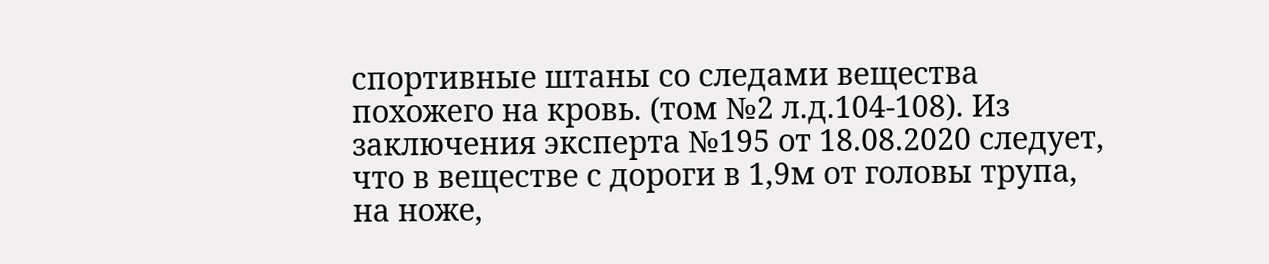спортивные штаны со следами вещества похожего на кровь. (том №2 л.д.104-108). Из заключения эксперта №195 от 18.08.2020 следует, что в веществе с дороги в 1,9м от головы трупа, на ноже,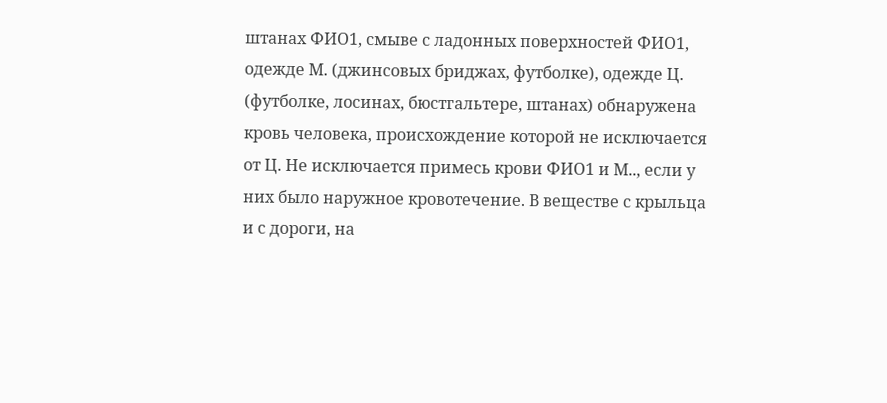штанах ФИО1, смыве с ладонных поверхностей ФИО1, одежде М. (джинсовых бриджах, футболке), одежде Ц. (футболке, лосинах, бюстгальтере, штанах) обнаружена кровь человека, происхождение которой не исключается от Ц. Не исключается примесь крови ФИО1 и М.., если у них было наружное кровотечение. В веществе с крыльца и с дороги, на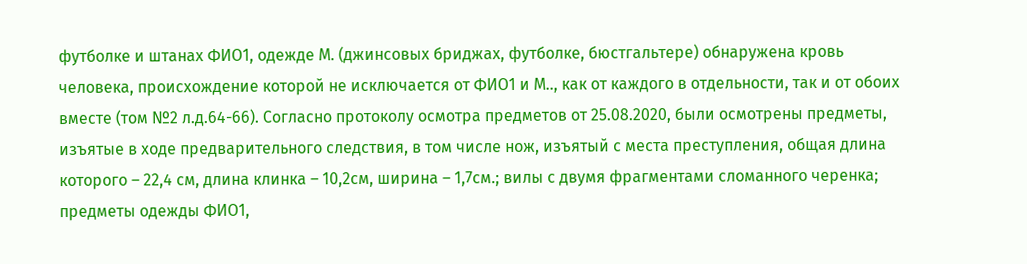футболке и штанах ФИО1, одежде М. (джинсовых бриджах, футболке, бюстгальтере) обнаружена кровь человека, происхождение которой не исключается от ФИО1 и М.., как от каждого в отдельности, так и от обоих вместе (том №2 л.д.64-66). Согласно протоколу осмотра предметов от 25.08.2020, были осмотрены предметы, изъятые в ходе предварительного следствия, в том числе нож, изъятый с места преступления, общая длина которого – 22,4 см, длина клинка – 10,2см, ширина – 1,7см.; вилы с двумя фрагментами сломанного черенка; предметы одежды ФИО1,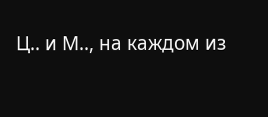Ц.. и М.., на каждом из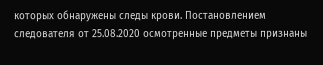которых обнаружены следы крови. Постановлением следователя от 25.08.2020 осмотренные предметы признаны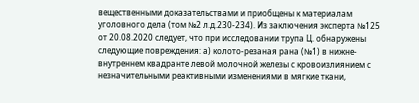вещественными доказательствами и приобщены к материалам уголовного дела (том №2 л.д.230-234). Из заключения эксперта №125 от 20.08.2020 следует, что при исследовании трупа Ц. обнаружены следующие повреждения: а) колото-резаная рана (№1) в нижне-внутреннем квадранте левой молочной железы с кровоизлиянием с незначительными реактивными изменениями в мягкие ткани,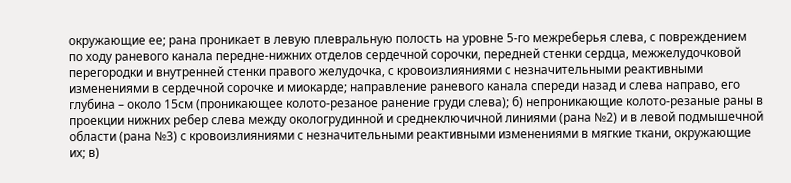окружающие ее; рана проникает в левую плевральную полость на уровне 5-го межреберья слева, с повреждением по ходу раневого канала передне-нижних отделов сердечной сорочки, передней стенки сердца, межжелудочковой перегородки и внутренней стенки правого желудочка, с кровоизлияниями с незначительными реактивными изменениями в сердечной сорочке и миокарде; направление раневого канала спереди назад и слева направо, его глубина – около 15см (проникающее колото-резаное ранение груди слева); б) непроникающие колото-резаные раны в проекции нижних ребер слева между окологрудинной и среднеключичной линиями (рана №2) и в левой подмышечной области (рана №3) с кровоизлияниями с незначительными реактивными изменениями в мягкие ткани, окружающие их; в)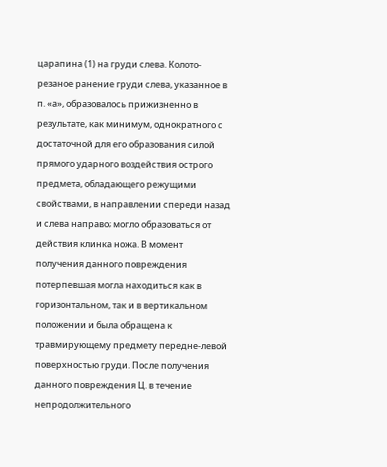царапина (1) на груди слева. Колото-резаное ранение груди слева, указанное в п. «а», образовалось прижизненно в результате, как минимум, однократного с достаточной для его образования силой прямого ударного воздействия острого предмета, обладающего режущими свойствами, в направлении спереди назад и слева направо; могло образоваться от действия клинка ножа. В момент получения данного повреждения потерпевшая могла находиться как в горизонтальном, так и в вертикальном положении и была обращена к травмирующему предмету передне-левой поверхностью груди. После получения данного повреждения Ц. в течение непродолжительного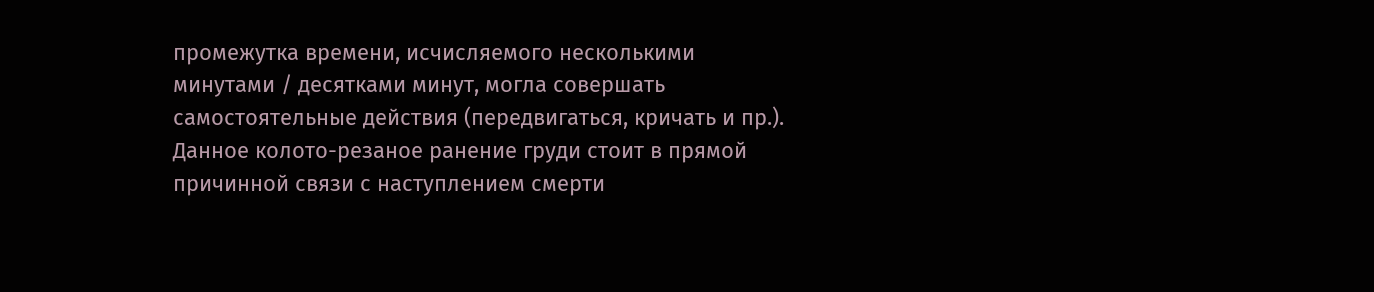промежутка времени, исчисляемого несколькими минутами / десятками минут, могла совершать самостоятельные действия (передвигаться, кричать и пр.). Данное колото-резаное ранение груди стоит в прямой причинной связи с наступлением смерти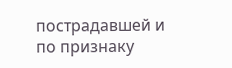пострадавшей и по признаку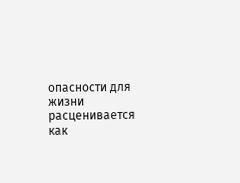опасности для жизни расценивается как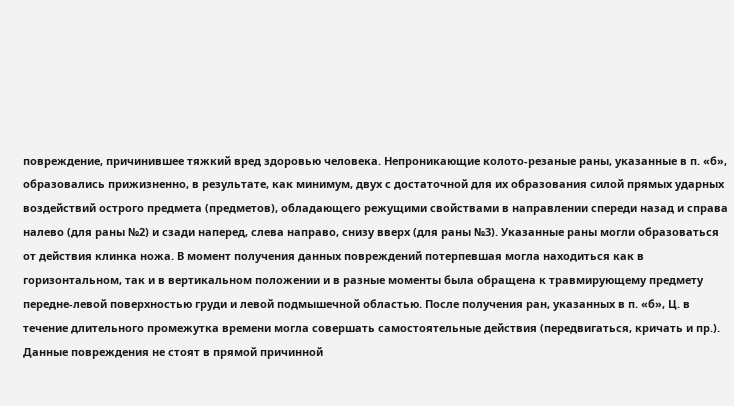повреждение, причинившее тяжкий вред здоровью человека. Непроникающие колото-резаные раны, указанные в п. «б», образовались прижизненно, в результате, как минимум, двух с достаточной для их образования силой прямых ударных воздействий острого предмета (предметов), обладающего режущими свойствами в направлении спереди назад и справа налево (для раны №2) и сзади наперед, слева направо, снизу вверх (для раны №3). Указанные раны могли образоваться от действия клинка ножа. В момент получения данных повреждений потерпевшая могла находиться как в горизонтальном, так и в вертикальном положении и в разные моменты была обращена к травмирующему предмету передне-левой поверхностью груди и левой подмышечной областью. После получения ран, указанных в п. «б», Ц. в течение длительного промежутка времени могла совершать самостоятельные действия (передвигаться, кричать и пр.). Данные повреждения не стоят в прямой причинной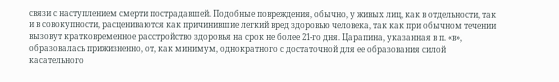связи с наступлением смерти пострадавшей. Подобные повреждения, обычно, у живых лиц, как в отдельности, так и в совокупности, расцениваются как причинившие легкий вред здоровью человека, так как при обычном течении вызовут кратковременное расстройство здоровья на срок не более 21-го дня. Царапина, указанная в п. «в», образовалась прижизненно, от, как минимум, однократного с достаточной для ее образования силой касательного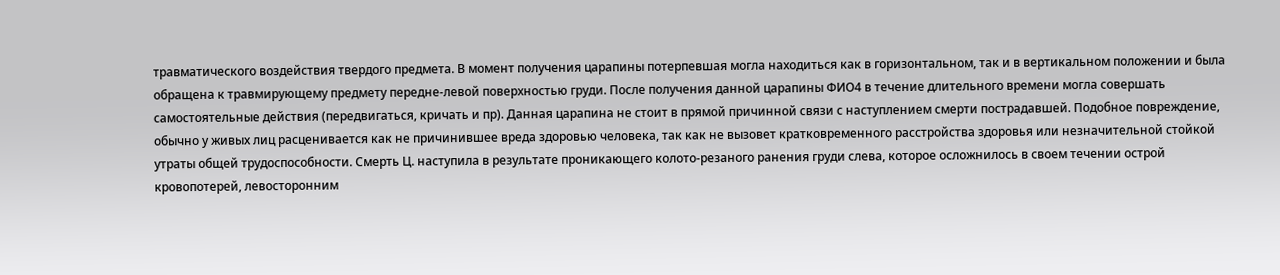травматического воздействия твердого предмета. В момент получения царапины потерпевшая могла находиться как в горизонтальном, так и в вертикальном положении и была обращена к травмирующему предмету передне-левой поверхностью груди. После получения данной царапины ФИО4 в течение длительного времени могла совершать самостоятельные действия (передвигаться, кричать и пр). Данная царапина не стоит в прямой причинной связи с наступлением смерти пострадавшей. Подобное повреждение, обычно у живых лиц расценивается как не причинившее вреда здоровью человека, так как не вызовет кратковременного расстройства здоровья или незначительной стойкой утраты общей трудоспособности. Смерть Ц. наступила в результате проникающего колото-резаного ранения груди слева, которое осложнилось в своем течении острой кровопотерей, левосторонним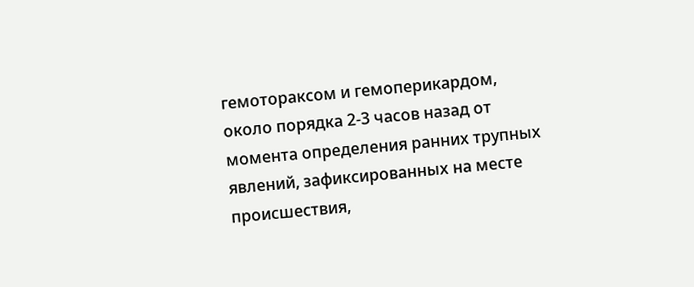гемотораксом и гемоперикардом, около порядка 2-3 часов назад от момента определения ранних трупных явлений, зафиксированных на месте происшествия,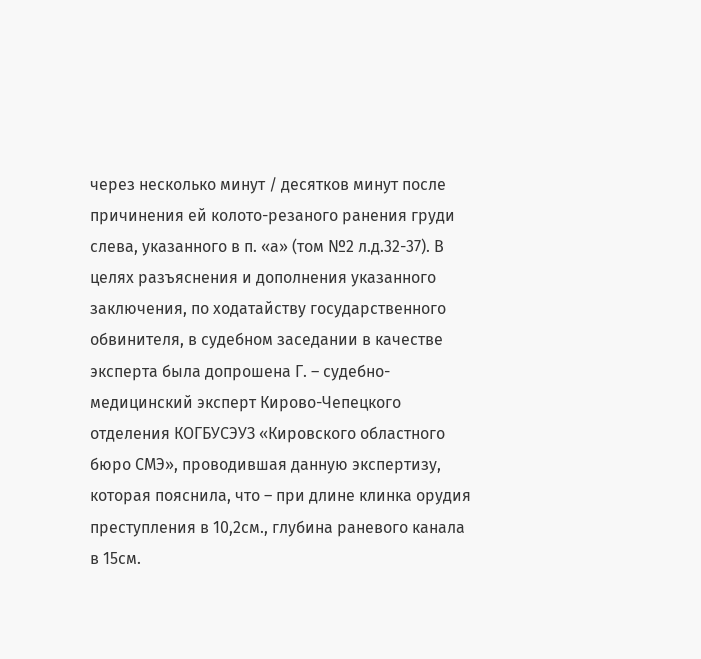через несколько минут / десятков минут после причинения ей колото-резаного ранения груди слева, указанного в п. «а» (том №2 л.д.32-37). В целях разъяснения и дополнения указанного заключения, по ходатайству государственного обвинителя, в судебном заседании в качестве эксперта была допрошена Г. – судебно-медицинский эксперт Кирово-Чепецкого отделения КОГБУСЭУЗ «Кировского областного бюро СМЭ», проводившая данную экспертизу, которая пояснила, что – при длине клинка орудия преступления в 10,2см., глубина раневого канала в 15см.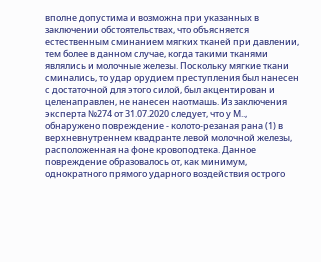вполне допустима и возможна при указанных в заключении обстоятельствах, что объясняется естественным сминанием мягких тканей при давлении, тем более в данном случае, когда такими тканями являлись и молочные железы. Поскольку мягкие ткани сминались, то удар орудием преступления был нанесен с достаточной для этого силой, был акцентирован и целенаправлен, не нанесен наотмашь. Из заключения эксперта №274 от 31.07.2020 следует, что у М.., обнаружено повреждение - колото-резаная рана (1) в верхневнутреннем квадранте левой молочной железы, расположенная на фоне кровоподтека. Данное повреждение образовалось от, как минимум, однократного прямого ударного воздействия острого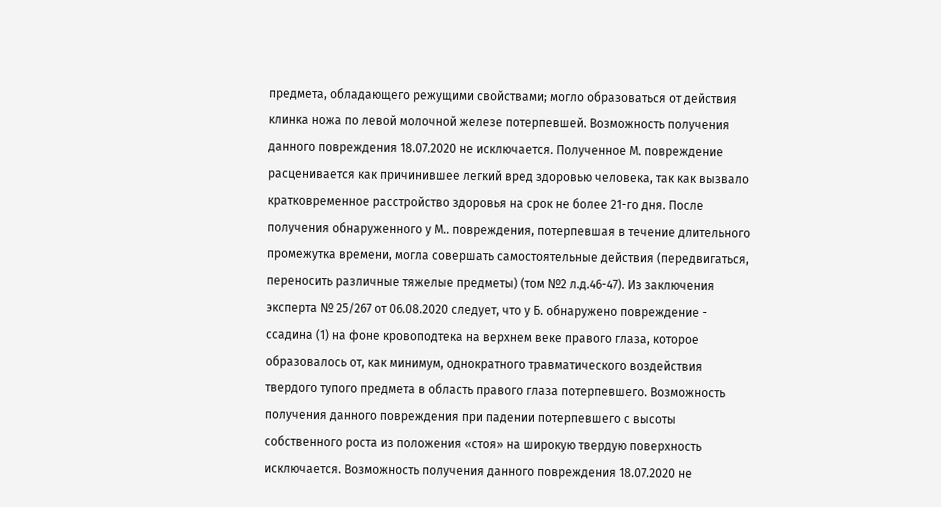предмета, обладающего режущими свойствами; могло образоваться от действия клинка ножа по левой молочной железе потерпевшей. Возможность получения данного повреждения 18.07.2020 не исключается. Полученное М. повреждение расценивается как причинившее легкий вред здоровью человека, так как вызвало кратковременное расстройство здоровья на срок не более 21-го дня. После получения обнаруженного у М.. повреждения, потерпевшая в течение длительного промежутка времени, могла совершать самостоятельные действия (передвигаться, переносить различные тяжелые предметы) (том №2 л.д.46-47). Из заключения эксперта № 25/267 от 06.08.2020 следует, что у Б. обнаружено повреждение - ссадина (1) на фоне кровоподтека на верхнем веке правого глаза, которое образовалось от, как минимум, однократного травматического воздействия твердого тупого предмета в область правого глаза потерпевшего. Возможность получения данного повреждения при падении потерпевшего с высоты собственного роста из положения «стоя» на широкую твердую поверхность исключается. Возможность получения данного повреждения 18.07.2020 не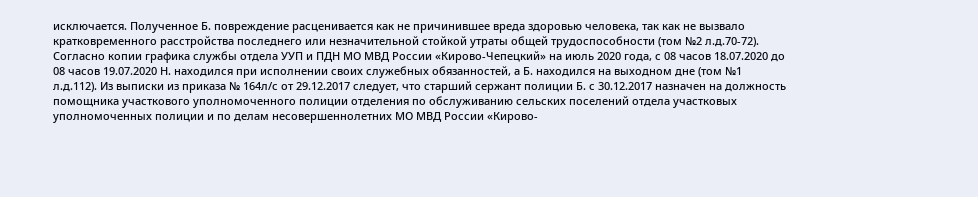исключается. Полученное Б. повреждение расценивается как не причинившее вреда здоровью человека, так как не вызвало кратковременного расстройства последнего или незначительной стойкой утраты общей трудоспособности (том №2 л.д.70-72). Согласно копии графика службы отдела УУП и ПДН МО МВД России «Кирово-Чепецкий» на июль 2020 года, с 08 часов 18.07.2020 до 08 часов 19.07.2020 Н. находился при исполнении своих служебных обязанностей, а Б. находился на выходном дне (том №1 л.д.112). Из выписки из приказа № 164л/с от 29.12.2017 следует, что старший сержант полиции Б. с 30.12.2017 назначен на должность помощника участкового уполномоченного полиции отделения по обслуживанию сельских поселений отдела участковых уполномоченных полиции и по делам несовершеннолетних МО МВД России «Кирово-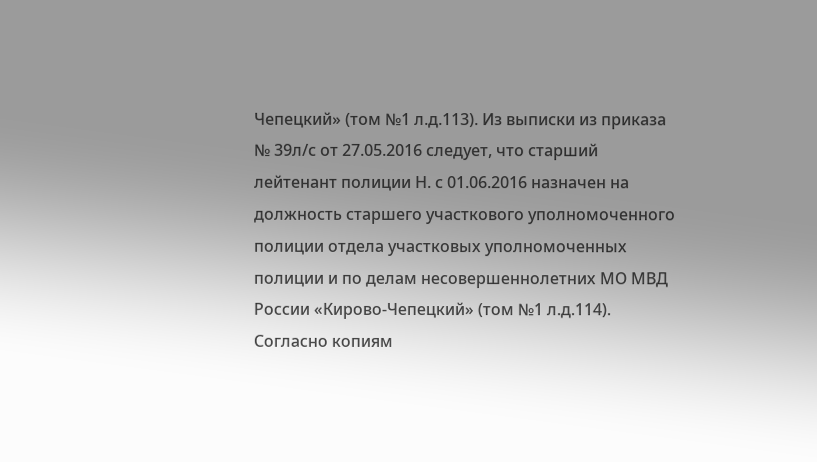Чепецкий» (том №1 л.д.113). Из выписки из приказа № 39л/с от 27.05.2016 следует, что старший лейтенант полиции Н. с 01.06.2016 назначен на должность старшего участкового уполномоченного полиции отдела участковых уполномоченных полиции и по делам несовершеннолетних МО МВД России «Кирово-Чепецкий» (том №1 л.д.114). Согласно копиям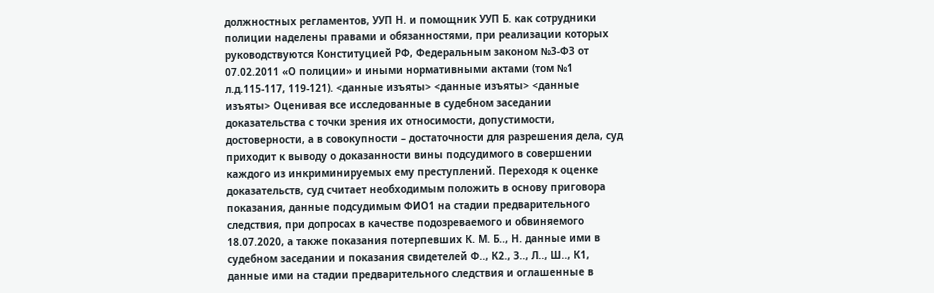должностных регламентов, УУП Н. и помощник УУП Б. как сотрудники полиции наделены правами и обязанностями, при реализации которых руководствуются Конституцией РФ, Федеральным законом №3-ФЗ от 07.02.2011 «О полиции» и иными нормативными актами (том №1 л.д.115-117, 119-121). <данные изъяты> <данные изъяты> <данные изъяты> Оценивая все исследованные в судебном заседании доказательства с точки зрения их относимости, допустимости, достоверности, а в совокупности – достаточности для разрешения дела, суд приходит к выводу о доказанности вины подсудимого в совершении каждого из инкриминируемых ему преступлений. Переходя к оценке доказательств, суд считает необходимым положить в основу приговора показания, данные подсудимым ФИО1 на стадии предварительного следствия, при допросах в качестве подозреваемого и обвиняемого 18.07.2020, а также показания потерпевших К. М. Б.., Н. данные ими в судебном заседании и показания свидетелей Ф.., К2., З.., Л.., Ш.., К1, данные ими на стадии предварительного следствия и оглашенные в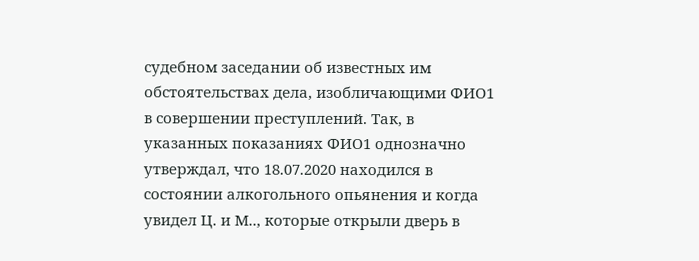судебном заседании об известных им обстоятельствах дела, изобличающими ФИО1 в совершении преступлений. Так, в указанных показаниях ФИО1 однозначно утверждал, что 18.07.2020 находился в состоянии алкогольного опьянения и когда увидел Ц. и М.., которые открыли дверь в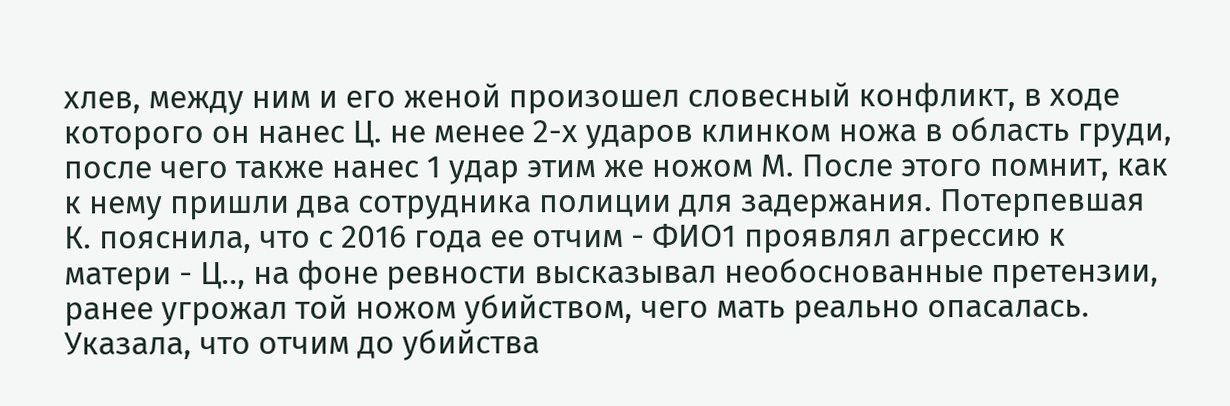хлев, между ним и его женой произошел словесный конфликт, в ходе которого он нанес Ц. не менее 2-х ударов клинком ножа в область груди, после чего также нанес 1 удар этим же ножом М. После этого помнит, как к нему пришли два сотрудника полиции для задержания. Потерпевшая К. пояснила, что с 2016 года ее отчим - ФИО1 проявлял агрессию к матери - Ц.., на фоне ревности высказывал необоснованные претензии, ранее угрожал той ножом убийством, чего мать реально опасалась. Указала, что отчим до убийства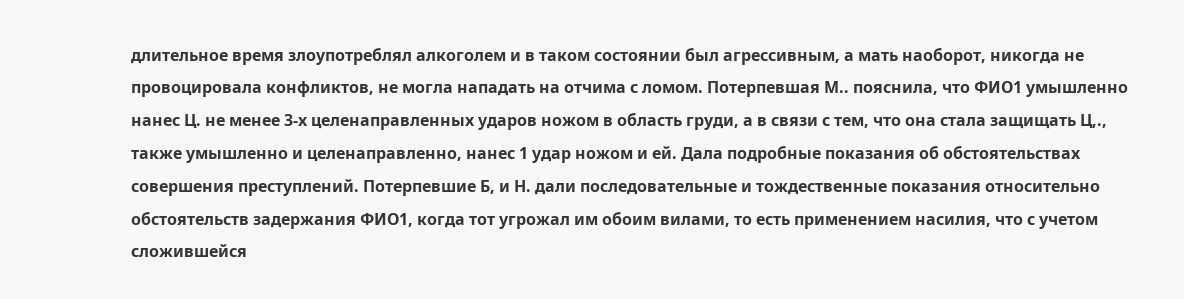длительное время злоупотреблял алкоголем и в таком состоянии был агрессивным, а мать наоборот, никогда не провоцировала конфликтов, не могла нападать на отчима с ломом. Потерпевшая М.. пояснила, что ФИО1 умышленно нанес Ц. не менее 3-х целенаправленных ударов ножом в область груди, а в связи с тем, что она стала защищать Ц,., также умышленно и целенаправленно, нанес 1 удар ножом и ей. Дала подробные показания об обстоятельствах совершения преступлений. Потерпевшие Б, и Н. дали последовательные и тождественные показания относительно обстоятельств задержания ФИО1, когда тот угрожал им обоим вилами, то есть применением насилия, что с учетом сложившейся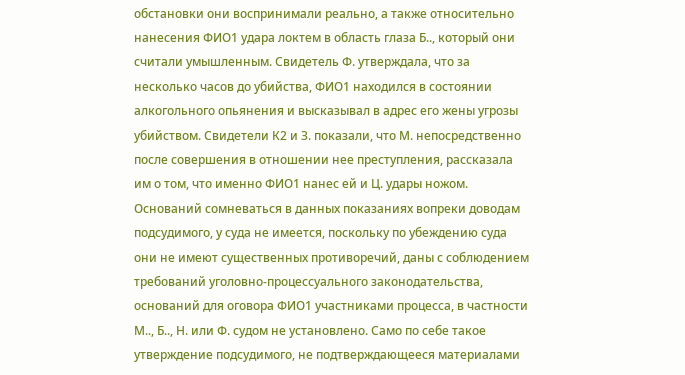обстановки они воспринимали реально, а также относительно нанесения ФИО1 удара локтем в область глаза Б.., который они считали умышленным. Свидетель Ф. утверждала, что за несколько часов до убийства, ФИО1 находился в состоянии алкогольного опьянения и высказывал в адрес его жены угрозы убийством. Свидетели К2 и З. показали, что М. непосредственно после совершения в отношении нее преступления, рассказала им о том, что именно ФИО1 нанес ей и Ц. удары ножом. Оснований сомневаться в данных показаниях вопреки доводам подсудимого, у суда не имеется, поскольку по убеждению суда они не имеют существенных противоречий, даны с соблюдением требований уголовно-процессуального законодательства, оснований для оговора ФИО1 участниками процесса, в частности М.., Б.., Н. или Ф. судом не установлено. Само по себе такое утверждение подсудимого, не подтверждающееся материалами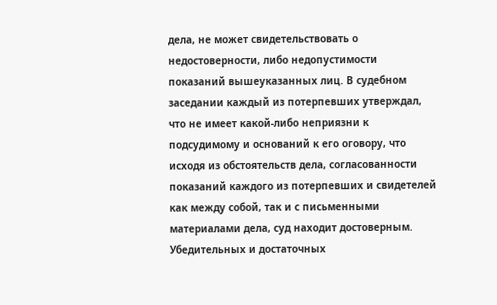дела, не может свидетельствовать о недостоверности, либо недопустимости показаний вышеуказанных лиц. В судебном заседании каждый из потерпевших утверждал, что не имеет какой-либо неприязни к подсудимому и оснований к его оговору, что исходя из обстоятельств дела, согласованности показаний каждого из потерпевших и свидетелей как между собой, так и с письменными материалами дела, суд находит достоверным. Убедительных и достаточных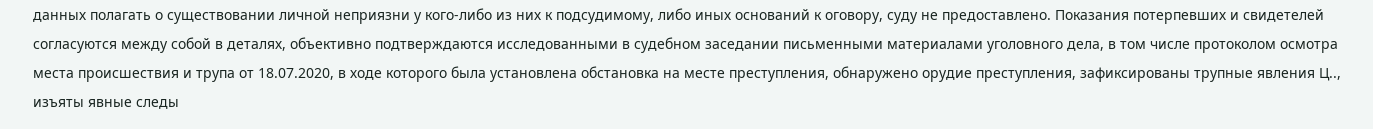данных полагать о существовании личной неприязни у кого-либо из них к подсудимому, либо иных оснований к оговору, суду не предоставлено. Показания потерпевших и свидетелей согласуются между собой в деталях, объективно подтверждаются исследованными в судебном заседании письменными материалами уголовного дела, в том числе протоколом осмотра места происшествия и трупа от 18.07.2020, в ходе которого была установлена обстановка на месте преступления, обнаружено орудие преступления, зафиксированы трупные явления Ц.., изъяты явные следы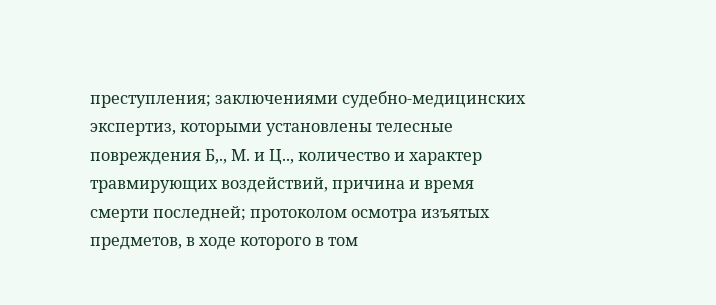преступления; заключениями судебно-медицинских экспертиз, которыми установлены телесные повреждения Б,., М. и Ц.., количество и характер травмирующих воздействий, причина и время смерти последней; протоколом осмотра изъятых предметов, в ходе которого в том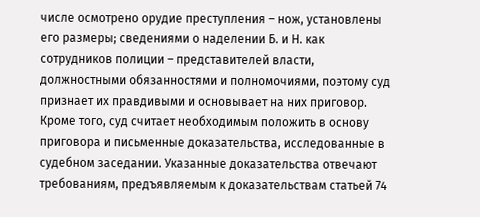числе осмотрено орудие преступления – нож, установлены его размеры; сведениями о наделении Б. и Н. как сотрудников полиции – представителей власти, должностными обязанностями и полномочиями, поэтому суд признает их правдивыми и основывает на них приговор. Кроме того, суд считает необходимым положить в основу приговора и письменные доказательства, исследованные в судебном заседании. Указанные доказательства отвечают требованиям, предъявляемым к доказательствам статьей 74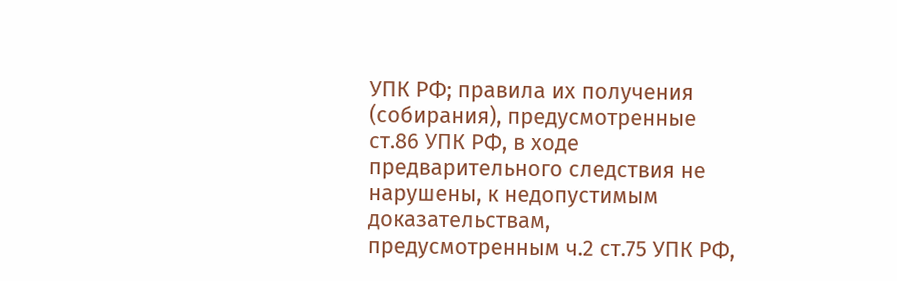УПК РФ; правила их получения (собирания), предусмотренные ст.86 УПК РФ, в ходе предварительного следствия не нарушены, к недопустимым доказательствам, предусмотренным ч.2 ст.75 УПК РФ,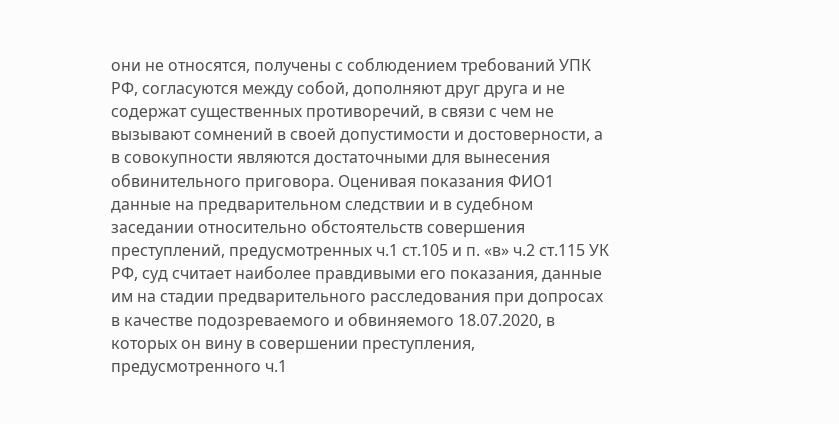они не относятся, получены с соблюдением требований УПК РФ, согласуются между собой, дополняют друг друга и не содержат существенных противоречий, в связи с чем не вызывают сомнений в своей допустимости и достоверности, а в совокупности являются достаточными для вынесения обвинительного приговора. Оценивая показания ФИО1 данные на предварительном следствии и в судебном заседании относительно обстоятельств совершения преступлений, предусмотренных ч.1 ст.105 и п. «в» ч.2 ст.115 УК РФ, суд считает наиболее правдивыми его показания, данные им на стадии предварительного расследования при допросах в качестве подозреваемого и обвиняемого 18.07.2020, в которых он вину в совершении преступления, предусмотренного ч.1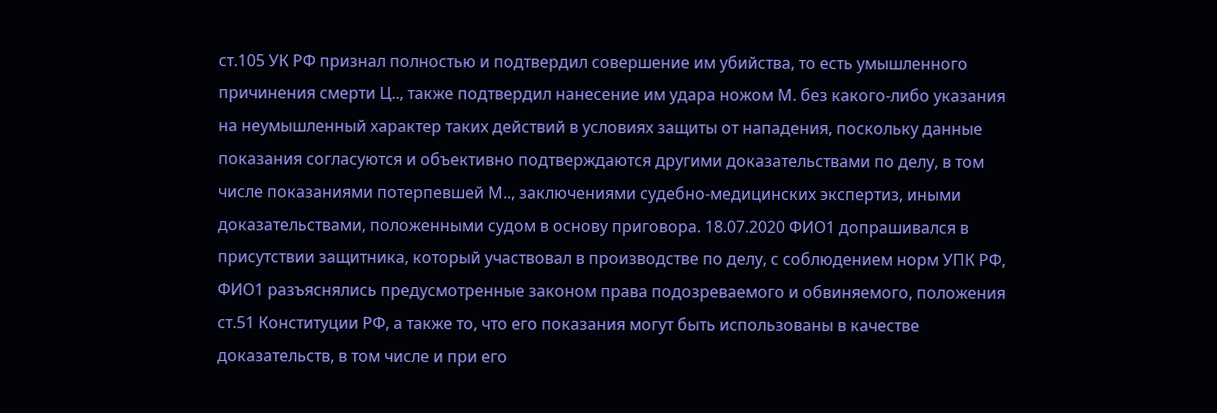ст.105 УК РФ признал полностью и подтвердил совершение им убийства, то есть умышленного причинения смерти Ц.., также подтвердил нанесение им удара ножом М. без какого-либо указания на неумышленный характер таких действий в условиях защиты от нападения, поскольку данные показания согласуются и объективно подтверждаются другими доказательствами по делу, в том числе показаниями потерпевшей М.., заключениями судебно-медицинских экспертиз, иными доказательствами, положенными судом в основу приговора. 18.07.2020 ФИО1 допрашивался в присутствии защитника, который участвовал в производстве по делу, с соблюдением норм УПК РФ, ФИО1 разъяснялись предусмотренные законом права подозреваемого и обвиняемого, положения ст.51 Конституции РФ, а также то, что его показания могут быть использованы в качестве доказательств, в том числе и при его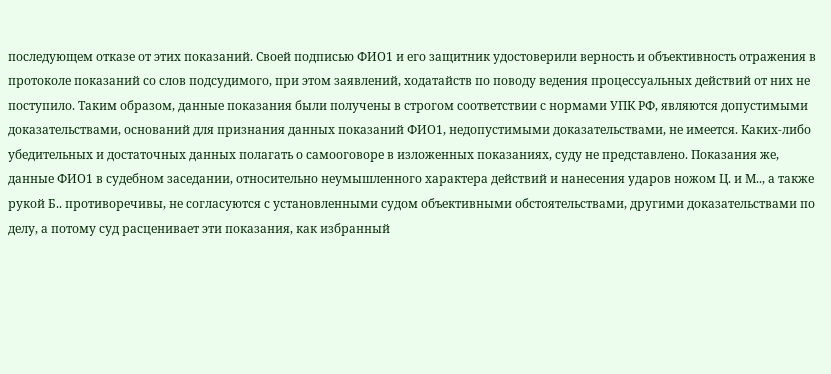последующем отказе от этих показаний. Своей подписью ФИО1 и его защитник удостоверили верность и объективность отражения в протоколе показаний со слов подсудимого, при этом заявлений, ходатайств по поводу ведения процессуальных действий от них не поступило. Таким образом, данные показания были получены в строгом соответствии с нормами УПК РФ, являются допустимыми доказательствами, оснований для признания данных показаний ФИО1, недопустимыми доказательствами, не имеется. Каких-либо убедительных и достаточных данных полагать о самооговоре в изложенных показаниях, суду не представлено. Показания же, данные ФИО1 в судебном заседании, относительно неумышленного характера действий и нанесения ударов ножом Ц. и М.., а также рукой Б.. противоречивы, не согласуются с установленными судом объективными обстоятельствами, другими доказательствами по делу, а потому суд расценивает эти показания, как избранный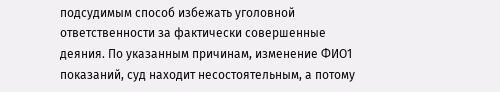подсудимым способ избежать уголовной ответственности за фактически совершенные деяния. По указанным причинам, изменение ФИО1 показаний, суд находит несостоятельным, а потому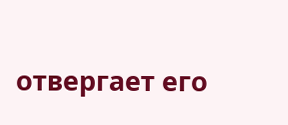отвергает его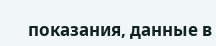показания, данные в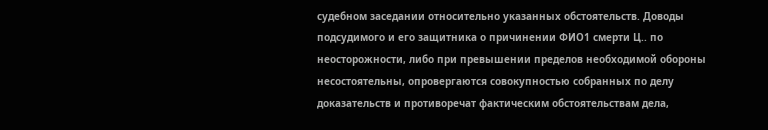судебном заседании относительно указанных обстоятельств. Доводы подсудимого и его защитника о причинении ФИО1 смерти Ц.. по неосторожности, либо при превышении пределов необходимой обороны несостоятельны, опровергаются совокупностью собранных по делу доказательств и противоречат фактическим обстоятельствам дела,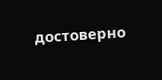достоверно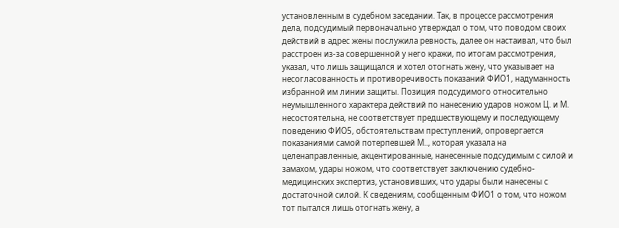установленным в судебном заседании. Так, в процессе рассмотрения дела, подсудимый первоначально утверждал о том, что поводом своих действий в адрес жены послужила ревность, далее он настаивал, что был расстроен из-за совершенной у него кражи, по итогам рассмотрения, указал, что лишь защищался и хотел отогнать жену, что указывает на несогласованность и противоречивость показаний ФИО1, надуманность избранной им линии защиты. Позиция подсудимого относительно неумышленного характера действий по нанесению ударов ножом Ц. и М. несостоятельна, не соответствует предшествующему и последующему поведению ФИО5, обстоятельствам преступлений, опровергается показаниями самой потерпевшей М.., которая указала на целенаправленные, акцентированные, нанесенные подсудимым с силой и замахом, удары ножом, что соответствует заключению судебно-медицинских экспертиз, установивших, что удары были нанесены с достаточной силой. К сведениям, сообщенным ФИО1 о том, что ножом тот пытался лишь отогнать жену, а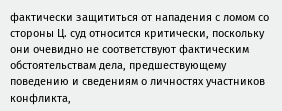фактически защититься от нападения с ломом со стороны Ц. суд относится критически, поскольку они очевидно не соответствуют фактическим обстоятельствам дела, предшествующему поведению и сведениям о личностях участников конфликта,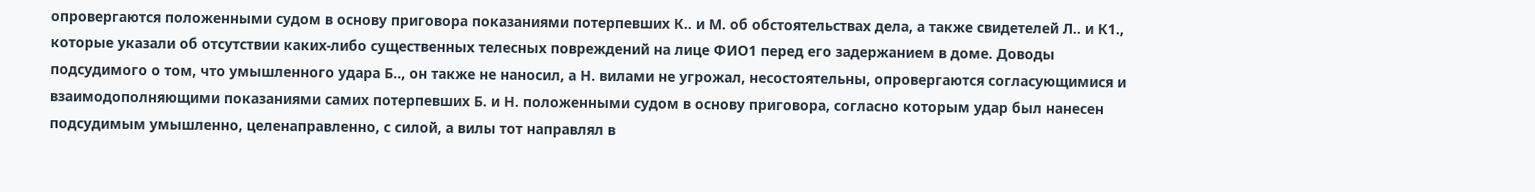опровергаются положенными судом в основу приговора показаниями потерпевших К.. и М. об обстоятельствах дела, а также свидетелей Л.. и К1., которые указали об отсутствии каких-либо существенных телесных повреждений на лице ФИО1 перед его задержанием в доме. Доводы подсудимого о том, что умышленного удара Б.., он также не наносил, а Н. вилами не угрожал, несостоятельны, опровергаются согласующимися и взаимодополняющими показаниями самих потерпевших Б. и Н. положенными судом в основу приговора, согласно которым удар был нанесен подсудимым умышленно, целенаправленно, с силой, а вилы тот направлял в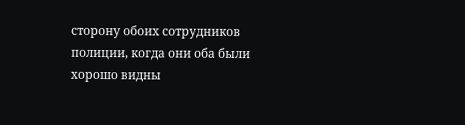сторону обоих сотрудников полиции, когда они оба были хорошо видны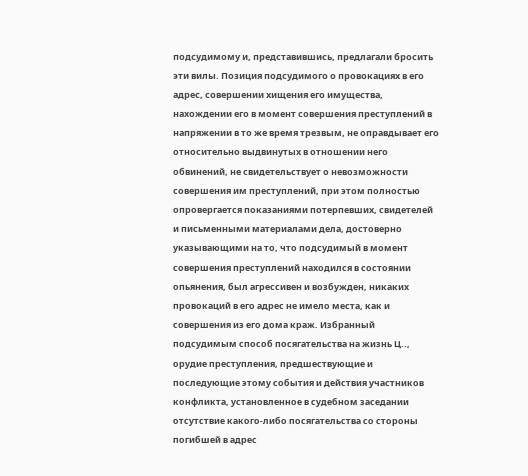подсудимому и, представившись, предлагали бросить эти вилы. Позиция подсудимого о провокациях в его адрес, совершении хищения его имущества, нахождении его в момент совершения преступлений в напряжении в то же время трезвым, не оправдывает его относительно выдвинутых в отношении него обвинений, не свидетельствует о невозможности совершения им преступлений, при этом полностью опровергается показаниями потерпевших, свидетелей и письменными материалами дела, достоверно указывающими на то, что подсудимый в момент совершения преступлений находился в состоянии опьянения, был агрессивен и возбужден, никаких провокаций в его адрес не имело места, как и совершения из его дома краж. Избранный подсудимым способ посягательства на жизнь Ц.., орудие преступления, предшествующие и последующие этому события и действия участников конфликта, установленное в судебном заседании отсутствие какого-либо посягательства со стороны погибшей в адрес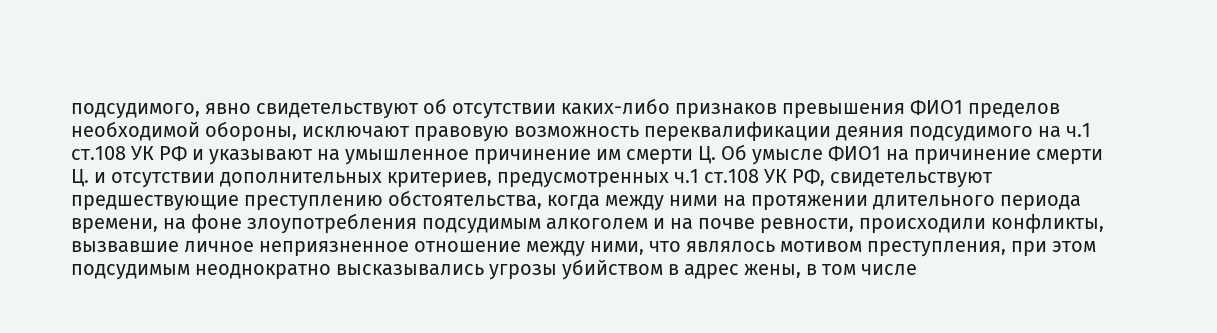подсудимого, явно свидетельствуют об отсутствии каких-либо признаков превышения ФИО1 пределов необходимой обороны, исключают правовую возможность переквалификации деяния подсудимого на ч.1 ст.108 УК РФ и указывают на умышленное причинение им смерти Ц. Об умысле ФИО1 на причинение смерти Ц. и отсутствии дополнительных критериев, предусмотренных ч.1 ст.108 УК РФ, свидетельствуют предшествующие преступлению обстоятельства, когда между ними на протяжении длительного периода времени, на фоне злоупотребления подсудимым алкоголем и на почве ревности, происходили конфликты, вызвавшие личное неприязненное отношение между ними, что являлось мотивом преступления, при этом подсудимым неоднократно высказывались угрозы убийством в адрес жены, в том числе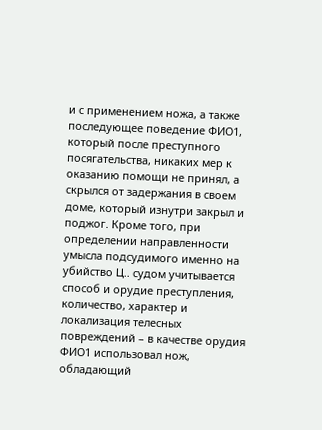и с применением ножа, а также последующее поведение ФИО1, который после преступного посягательства, никаких мер к оказанию помощи не принял, а скрылся от задержания в своем доме, который изнутри закрыл и поджог. Кроме того, при определении направленности умысла подсудимого именно на убийство Ц.. судом учитывается способ и орудие преступления, количество, характер и локализация телесных повреждений – в качестве орудия ФИО1 использовал нож, обладающий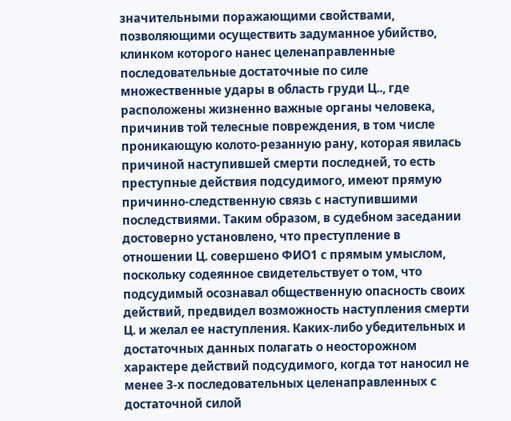значительными поражающими свойствами, позволяющими осуществить задуманное убийство, клинком которого нанес целенаправленные последовательные достаточные по силе множественные удары в область груди Ц.., где расположены жизненно важные органы человека, причинив той телесные повреждения, в том числе проникающую колото-резанную рану, которая явилась причиной наступившей смерти последней, то есть преступные действия подсудимого, имеют прямую причинно-следственную связь с наступившими последствиями. Таким образом, в судебном заседании достоверно установлено, что преступление в отношении Ц. совершено ФИО1 с прямым умыслом, поскольку содеянное свидетельствует о том, что подсудимый осознавал общественную опасность своих действий, предвидел возможность наступления смерти Ц. и желал ее наступления. Каких-либо убедительных и достаточных данных полагать о неосторожном характере действий подсудимого, когда тот наносил не менее 3-х последовательных целенаправленных с достаточной силой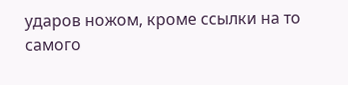ударов ножом, кроме ссылки на то самого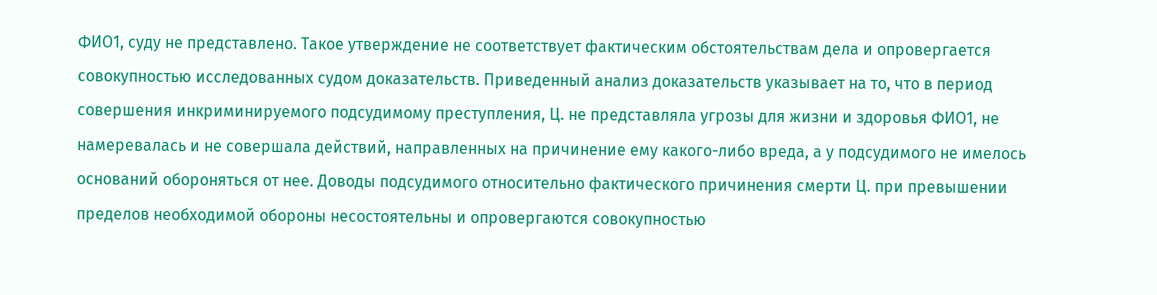ФИО1, суду не представлено. Такое утверждение не соответствует фактическим обстоятельствам дела и опровергается совокупностью исследованных судом доказательств. Приведенный анализ доказательств указывает на то, что в период совершения инкриминируемого подсудимому преступления, Ц. не представляла угрозы для жизни и здоровья ФИО1, не намеревалась и не совершала действий, направленных на причинение ему какого-либо вреда, а у подсудимого не имелось оснований обороняться от нее. Доводы подсудимого относительно фактического причинения смерти Ц. при превышении пределов необходимой обороны несостоятельны и опровергаются совокупностью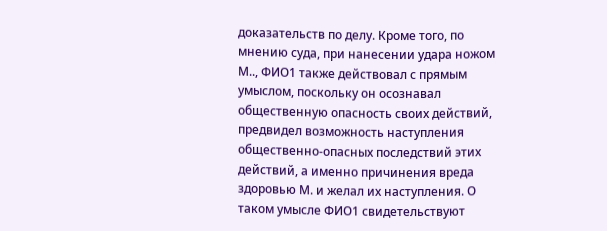доказательств по делу. Кроме того, по мнению суда, при нанесении удара ножом М.., ФИО1 также действовал с прямым умыслом, поскольку он осознавал общественную опасность своих действий, предвидел возможность наступления общественно-опасных последствий этих действий, а именно причинения вреда здоровью М. и желал их наступления. О таком умысле ФИО1 свидетельствуют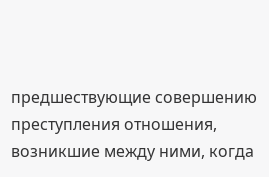предшествующие совершению преступления отношения, возникшие между ними, когда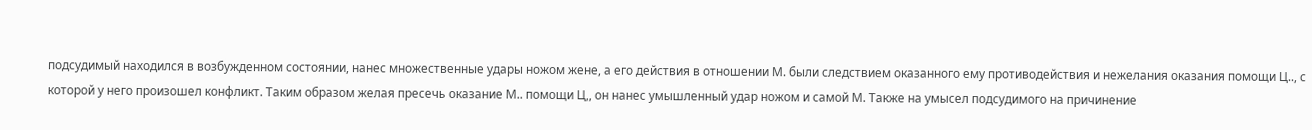подсудимый находился в возбужденном состоянии, нанес множественные удары ножом жене, а его действия в отношении М. были следствием оказанного ему противодействия и нежелания оказания помощи Ц.., с которой у него произошел конфликт. Таким образом желая пресечь оказание М.. помощи Ц,, он нанес умышленный удар ножом и самой М. Также на умысел подсудимого на причинение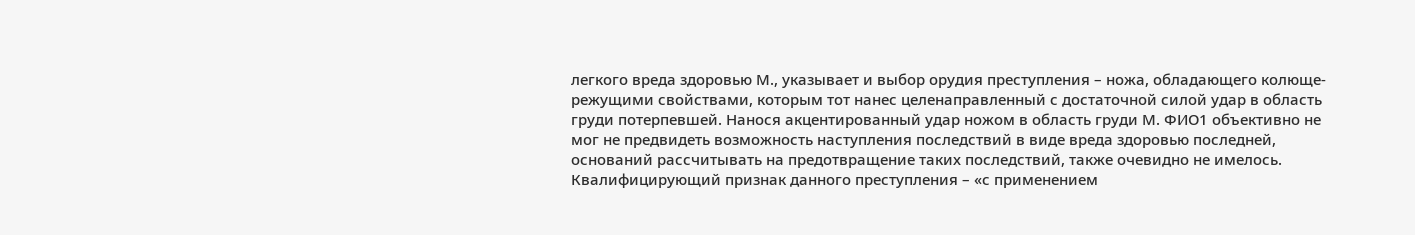легкого вреда здоровью М., указывает и выбор орудия преступления – ножа, обладающего колюще-режущими свойствами, которым тот нанес целенаправленный с достаточной силой удар в область груди потерпевшей. Нанося акцентированный удар ножом в область груди М. ФИО1 объективно не мог не предвидеть возможность наступления последствий в виде вреда здоровью последней, оснований рассчитывать на предотвращение таких последствий, также очевидно не имелось. Квалифицирующий признак данного преступления – «с применением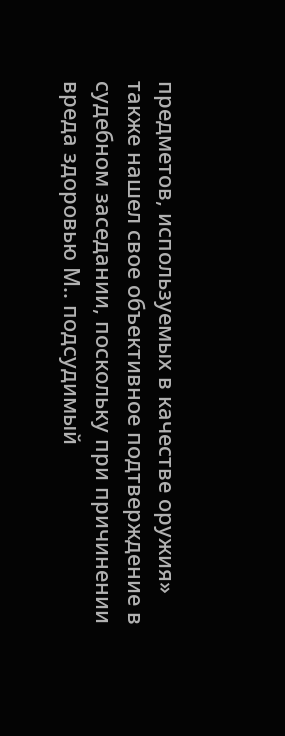предметов, используемых в качестве оружия» также нашел свое объективное подтверждение в судебном заседании, поскольку при причинении вреда здоровью М.. подсудимый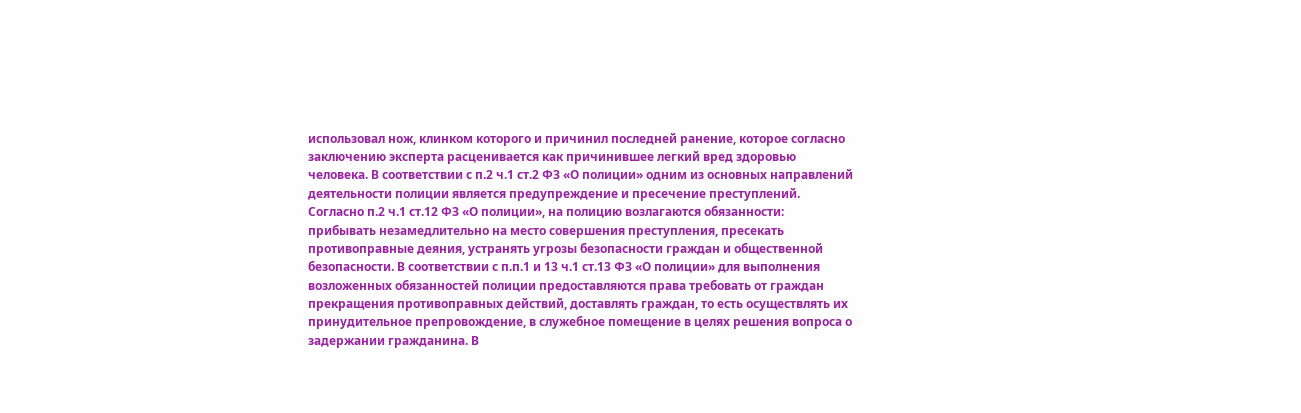использовал нож, клинком которого и причинил последней ранение, которое согласно заключению эксперта расценивается как причинившее легкий вред здоровью человека. В соответствии с п.2 ч.1 ст.2 ФЗ «О полиции» одним из основных направлений деятельности полиции является предупреждение и пресечение преступлений. Согласно п.2 ч.1 ст.12 ФЗ «О полиции», на полицию возлагаются обязанности: прибывать незамедлительно на место совершения преступления, пресекать противоправные деяния, устранять угрозы безопасности граждан и общественной безопасности. В соответствии с п.п.1 и 13 ч.1 ст.13 ФЗ «О полиции» для выполнения возложенных обязанностей полиции предоставляются права требовать от граждан прекращения противоправных действий, доставлять граждан, то есть осуществлять их принудительное препровождение, в служебное помещение в целях решения вопроса о задержании гражданина. В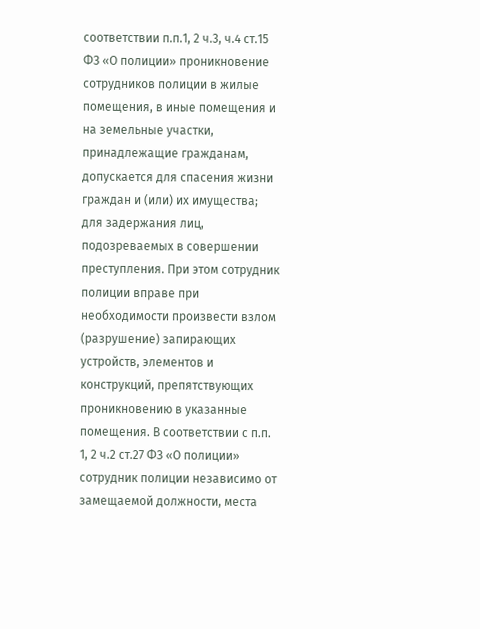соответствии п.п.1, 2 ч.3, ч.4 ст.15 ФЗ «О полиции» проникновение сотрудников полиции в жилые помещения, в иные помещения и на земельные участки, принадлежащие гражданам, допускается для спасения жизни граждан и (или) их имущества; для задержания лиц, подозреваемых в совершении преступления. При этом сотрудник полиции вправе при необходимости произвести взлом (разрушение) запирающих устройств, элементов и конструкций, препятствующих проникновению в указанные помещения. В соответствии с п.п. 1, 2 ч.2 ст.27 ФЗ «О полиции» сотрудник полиции независимо от замещаемой должности, места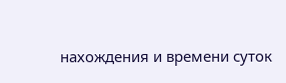нахождения и времени суток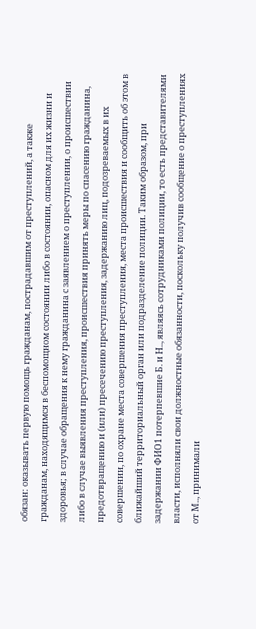обязан: оказывать первую помощь гражданам, пострадавшим от преступлений, а также гражданам, находящимся в беспомощном состоянии либо в состоянии, опасном для их жизни и здоровья; в случае обращения к нему гражданина с заявлением о преступлении, о происшествии либо в случае выявления преступления, происшествия принять меры по спасению гражданина, предотвращению и (или) пресечению преступления, задержанию лиц, подозреваемых в их совершении, по охране места совершения преступления, места происшествия и сообщить об этом в ближайший территориальный орган или подразделение полиции. Таким образом, при задержании ФИО1 потерпевшие Б. и Н.., являясь сотрудниками полиции, то есть представителями власти, исполняли свои должностные обязанности, поскольку получив сообщение о преступлениях от М.., принимали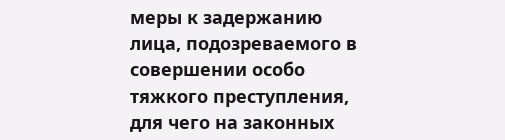меры к задержанию лица, подозреваемого в совершении особо тяжкого преступления, для чего на законных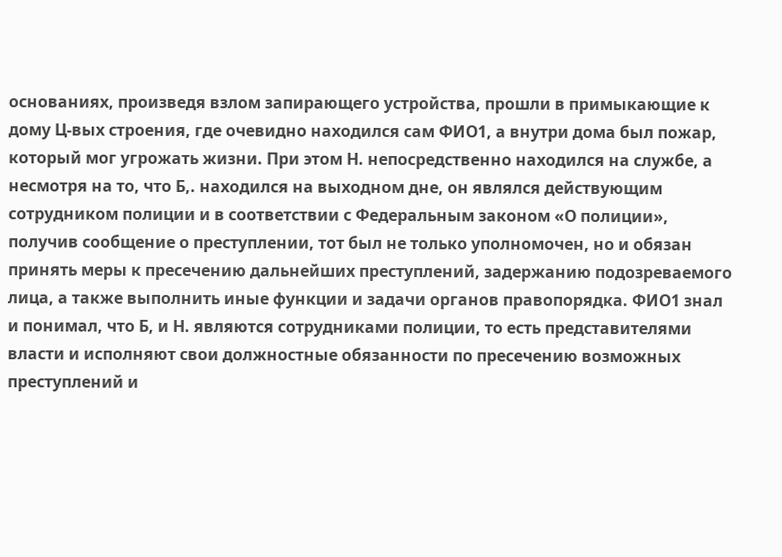основаниях, произведя взлом запирающего устройства, прошли в примыкающие к дому Ц-вых строения, где очевидно находился сам ФИО1, а внутри дома был пожар, который мог угрожать жизни. При этом Н. непосредственно находился на службе, а несмотря на то, что Б,. находился на выходном дне, он являлся действующим сотрудником полиции и в соответствии с Федеральным законом «О полиции», получив сообщение о преступлении, тот был не только уполномочен, но и обязан принять меры к пресечению дальнейших преступлений, задержанию подозреваемого лица, а также выполнить иные функции и задачи органов правопорядка. ФИО1 знал и понимал, что Б, и Н. являются сотрудниками полиции, то есть представителями власти и исполняют свои должностные обязанности по пресечению возможных преступлений и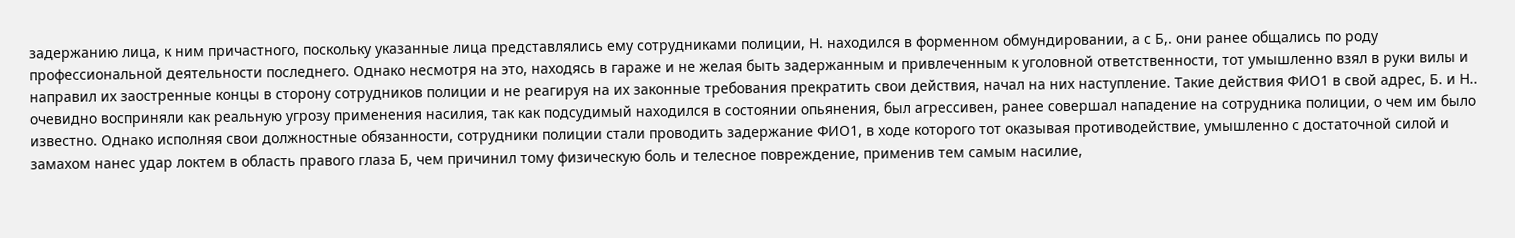задержанию лица, к ним причастного, поскольку указанные лица представлялись ему сотрудниками полиции, Н. находился в форменном обмундировании, а с Б,. они ранее общались по роду профессиональной деятельности последнего. Однако несмотря на это, находясь в гараже и не желая быть задержанным и привлеченным к уголовной ответственности, тот умышленно взял в руки вилы и направил их заостренные концы в сторону сотрудников полиции и не реагируя на их законные требования прекратить свои действия, начал на них наступление. Такие действия ФИО1 в свой адрес, Б. и Н.. очевидно восприняли как реальную угрозу применения насилия, так как подсудимый находился в состоянии опьянения, был агрессивен, ранее совершал нападение на сотрудника полиции, о чем им было известно. Однако исполняя свои должностные обязанности, сотрудники полиции стали проводить задержание ФИО1, в ходе которого тот оказывая противодействие, умышленно с достаточной силой и замахом нанес удар локтем в область правого глаза Б, чем причинил тому физическую боль и телесное повреждение, применив тем самым насилие,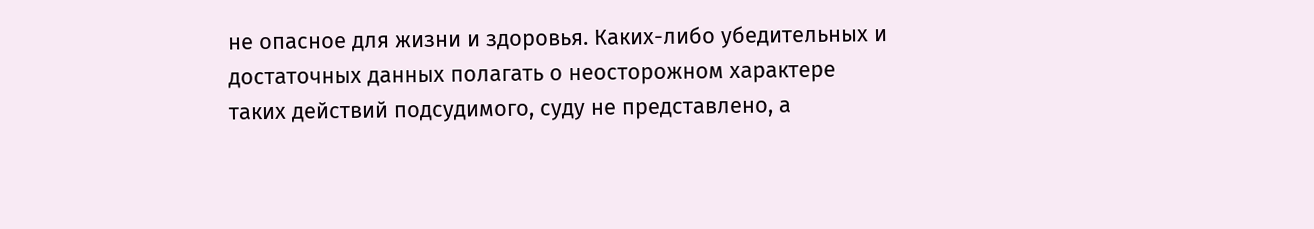не опасное для жизни и здоровья. Каких-либо убедительных и достаточных данных полагать о неосторожном характере таких действий подсудимого, суду не представлено, а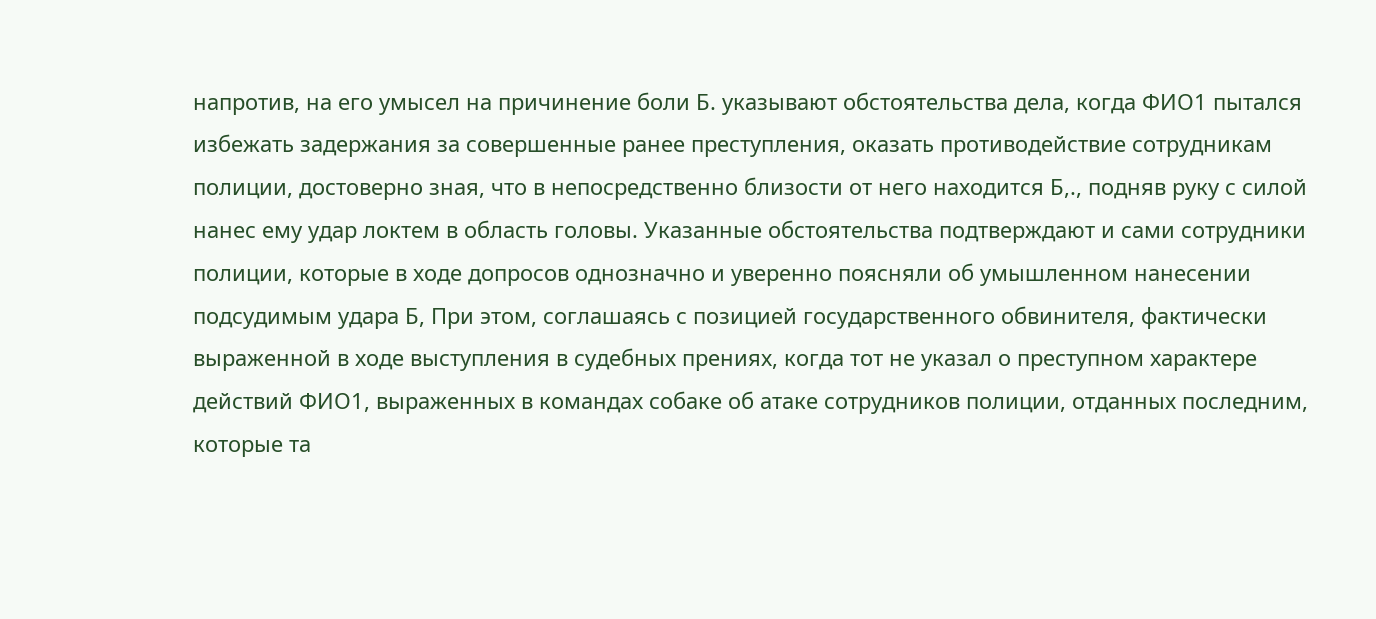напротив, на его умысел на причинение боли Б. указывают обстоятельства дела, когда ФИО1 пытался избежать задержания за совершенные ранее преступления, оказать противодействие сотрудникам полиции, достоверно зная, что в непосредственно близости от него находится Б,., подняв руку с силой нанес ему удар локтем в область головы. Указанные обстоятельства подтверждают и сами сотрудники полиции, которые в ходе допросов однозначно и уверенно поясняли об умышленном нанесении подсудимым удара Б, При этом, соглашаясь с позицией государственного обвинителя, фактически выраженной в ходе выступления в судебных прениях, когда тот не указал о преступном характере действий ФИО1, выраженных в командах собаке об атаке сотрудников полиции, отданных последним, которые та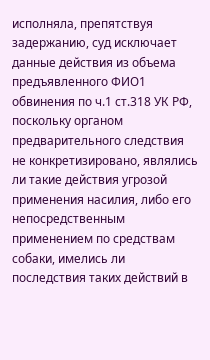исполняла, препятствуя задержанию, суд исключает данные действия из объема предъявленного ФИО1 обвинения по ч.1 ст.318 УК РФ, поскольку органом предварительного следствия не конкретизировано, являлись ли такие действия угрозой применения насилия, либо его непосредственным применением по средствам собаки, имелись ли последствия таких действий в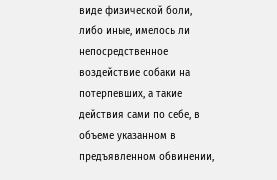виде физической боли, либо иные, имелось ли непосредственное воздействие собаки на потерпевших, а такие действия сами по себе, в объеме указанном в предъявленном обвинении,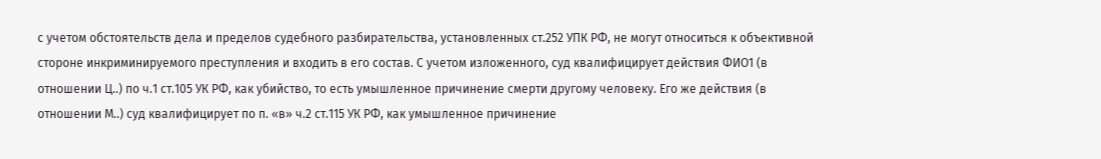с учетом обстоятельств дела и пределов судебного разбирательства, установленных ст.252 УПК РФ, не могут относиться к объективной стороне инкриминируемого преступления и входить в его состав. С учетом изложенного, суд квалифицирует действия ФИО1 (в отношении Ц..) по ч.1 ст.105 УК РФ, как убийство, то есть умышленное причинение смерти другому человеку. Его же действия (в отношении М..) суд квалифицирует по п. «в» ч.2 ст.115 УК РФ, как умышленное причинение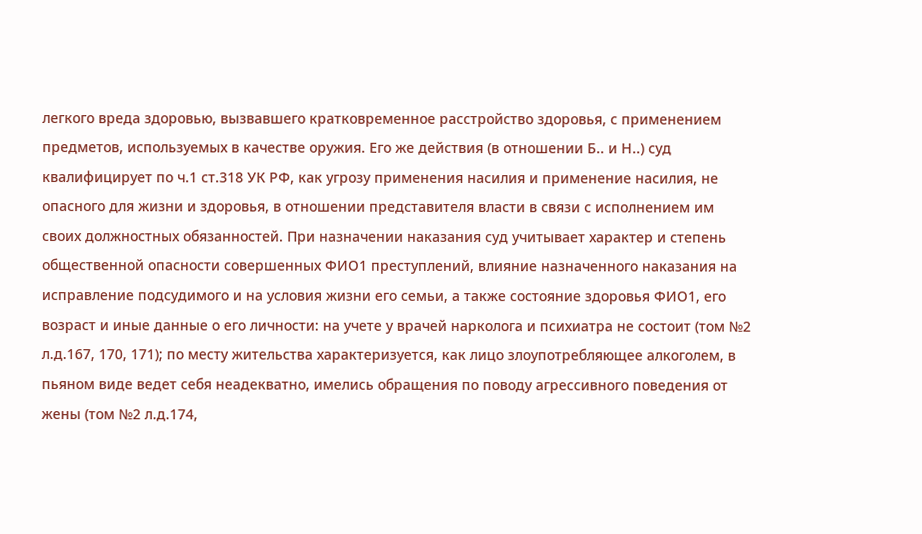легкого вреда здоровью, вызвавшего кратковременное расстройство здоровья, с применением предметов, используемых в качестве оружия. Его же действия (в отношении Б.. и Н..) суд квалифицирует по ч.1 ст.318 УК РФ, как угрозу применения насилия и применение насилия, не опасного для жизни и здоровья, в отношении представителя власти в связи с исполнением им своих должностных обязанностей. При назначении наказания суд учитывает характер и степень общественной опасности совершенных ФИО1 преступлений, влияние назначенного наказания на исправление подсудимого и на условия жизни его семьи, а также состояние здоровья ФИО1, его возраст и иные данные о его личности: на учете у врачей нарколога и психиатра не состоит (том №2 л.д.167, 170, 171); по месту жительства характеризуется, как лицо злоупотребляющее алкоголем, в пьяном виде ведет себя неадекватно, имелись обращения по поводу агрессивного поведения от жены (том №2 л.д.174,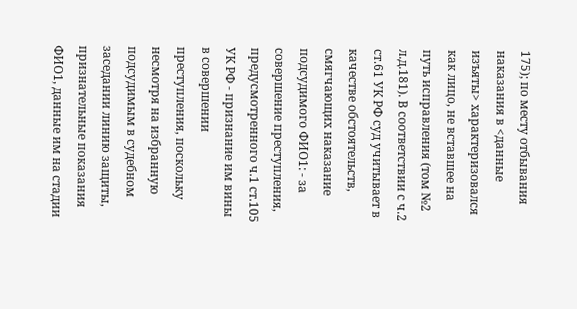175); по месту отбывания наказания в <данные изъяты> характеризовался как лицо, не вставшее на путь исправления (том №2 л.д.181). В соответствии с ч.2 ст.61 УК РФ суд учитывает в качестве обстоятельств, смягчающих наказание подсудимого ФИО1: - за совершение преступления, предусмотренного ч.1 ст.105 УК РФ - признание им вины в совершении преступления, поскольку несмотря на избранную подсудимым в судебном заседании линию защиты, признательные показания ФИО1, данные им на стадии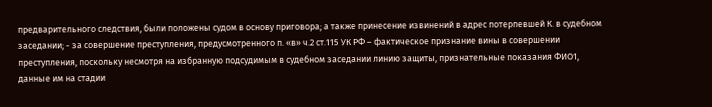предварительного следствия, были положены судом в основу приговора; а также принесение извинений в адрес потерпевшей К. в судебном заседании; - за совершение преступления, предусмотренного п. «в» ч.2 ст.115 УК РФ – фактическое признание вины в совершении преступления, поскольку несмотря на избранную подсудимым в судебном заседании линию защиты, признательные показания ФИО1, данные им на стадии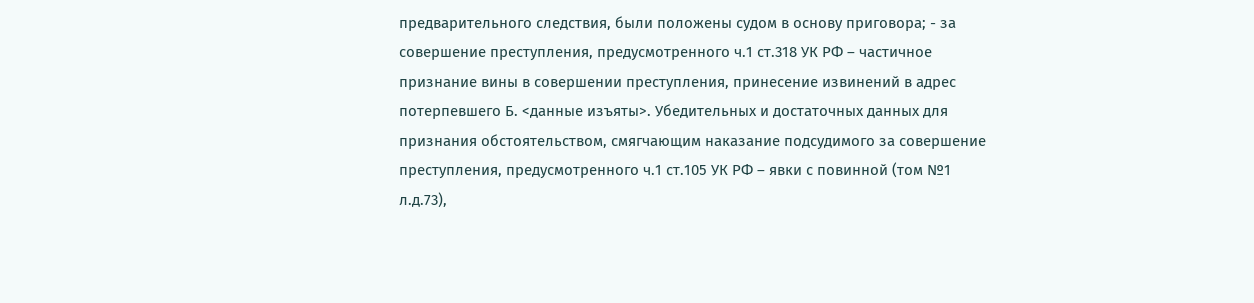предварительного следствия, были положены судом в основу приговора; - за совершение преступления, предусмотренного ч.1 ст.318 УК РФ – частичное признание вины в совершении преступления, принесение извинений в адрес потерпевшего Б. <данные изъяты>. Убедительных и достаточных данных для признания обстоятельством, смягчающим наказание подсудимого за совершение преступления, предусмотренного ч.1 ст.105 УК РФ – явки с повинной (том №1 л.д.73),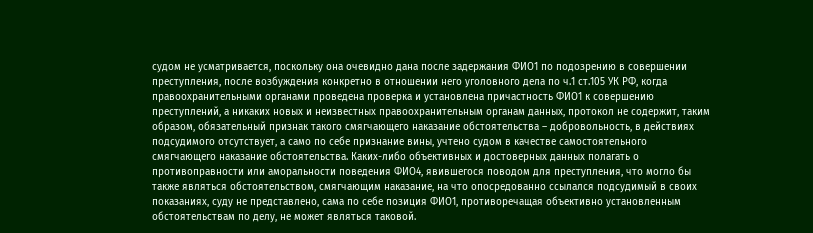судом не усматривается, поскольку она очевидно дана после задержания ФИО1 по подозрению в совершении преступления, после возбуждения конкретно в отношении него уголовного дела по ч.1 ст.105 УК РФ, когда правоохранительными органами проведена проверка и установлена причастность ФИО1 к совершению преступлений, а никаких новых и неизвестных правоохранительным органам данных, протокол не содержит, таким образом, обязательный признак такого смягчающего наказание обстоятельства – добровольность, в действиях подсудимого отсутствует, а само по себе признание вины, учтено судом в качестве самостоятельного смягчающего наказание обстоятельства. Каких-либо объективных и достоверных данных полагать о противоправности или аморальности поведения ФИО4, явившегося поводом для преступления, что могло бы также являться обстоятельством, смягчающим наказание, на что опосредованно ссылался подсудимый в своих показаниях, суду не представлено, сама по себе позиция ФИО1, противоречащая объективно установленным обстоятельствам по делу, не может являться таковой.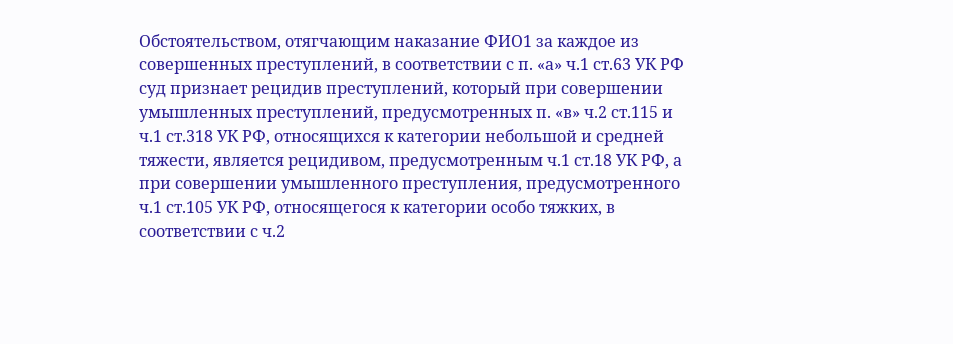Обстоятельством, отягчающим наказание ФИО1 за каждое из совершенных преступлений, в соответствии с п. «а» ч.1 ст.63 УК РФ суд признает рецидив преступлений, который при совершении умышленных преступлений, предусмотренных п. «в» ч.2 ст.115 и ч.1 ст.318 УК РФ, относящихся к категории небольшой и средней тяжести, является рецидивом, предусмотренным ч.1 ст.18 УК РФ, а при совершении умышленного преступления, предусмотренного ч.1 ст.105 УК РФ, относящегося к категории особо тяжких, в соответствии с ч.2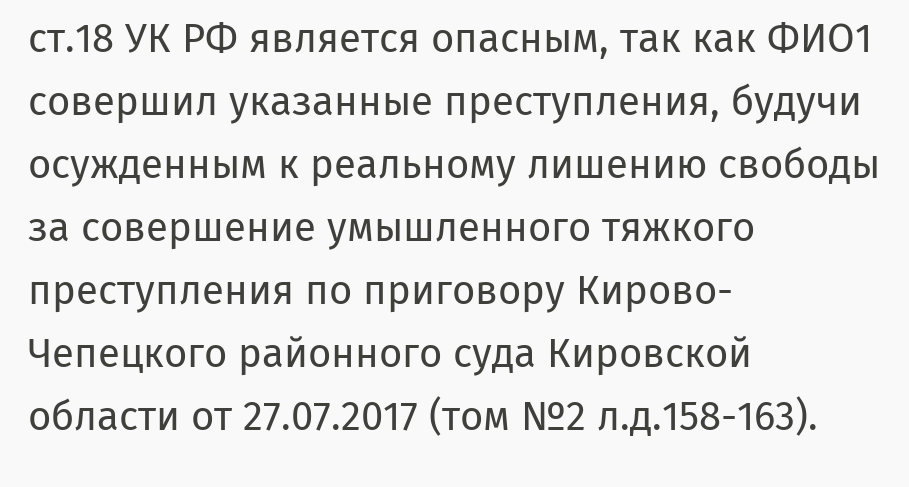ст.18 УК РФ является опасным, так как ФИО1 совершил указанные преступления, будучи осужденным к реальному лишению свободы за совершение умышленного тяжкого преступления по приговору Кирово-Чепецкого районного суда Кировской области от 27.07.2017 (том №2 л.д.158-163).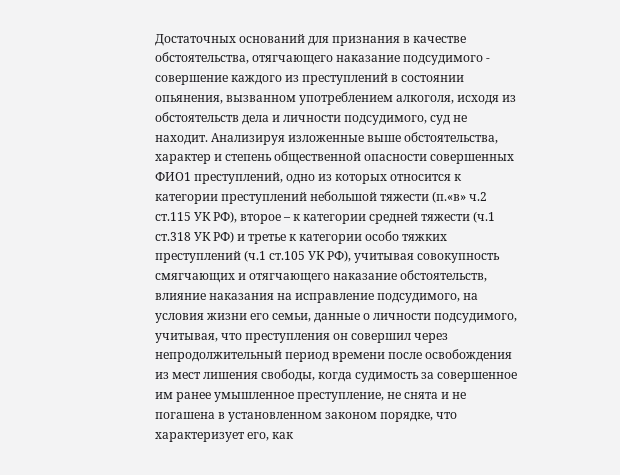Достаточных оснований для признания в качестве обстоятельства, отягчающего наказание подсудимого - совершение каждого из преступлений в состоянии опьянения, вызванном употреблением алкоголя, исходя из обстоятельств дела и личности подсудимого, суд не находит. Анализируя изложенные выше обстоятельства, характер и степень общественной опасности совершенных ФИО1 преступлений, одно из которых относится к категории преступлений небольшой тяжести (п.«в» ч.2 ст.115 УК РФ), второе – к категории средней тяжести (ч.1 ст.318 УК РФ) и третье к категории особо тяжких преступлений (ч.1 ст.105 УК РФ), учитывая совокупность смягчающих и отягчающего наказание обстоятельств, влияние наказания на исправление подсудимого, на условия жизни его семьи, данные о личности подсудимого, учитывая, что преступления он совершил через непродолжительный период времени после освобождения из мест лишения свободы, когда судимость за совершенное им ранее умышленное преступление, не снята и не погашена в установленном законом порядке, что характеризует его, как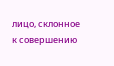лицо, склонное к совершению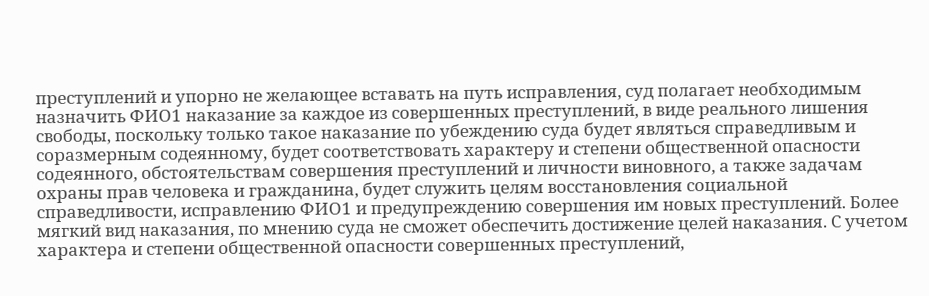преступлений и упорно не желающее вставать на путь исправления, суд полагает необходимым назначить ФИО1 наказание за каждое из совершенных преступлений, в виде реального лишения свободы, поскольку только такое наказание по убеждению суда будет являться справедливым и соразмерным содеянному, будет соответствовать характеру и степени общественной опасности содеянного, обстоятельствам совершения преступлений и личности виновного, а также задачам охраны прав человека и гражданина, будет служить целям восстановления социальной справедливости, исправлению ФИО1 и предупреждению совершения им новых преступлений. Более мягкий вид наказания, по мнению суда не сможет обеспечить достижение целей наказания. С учетом характера и степени общественной опасности совершенных преступлений,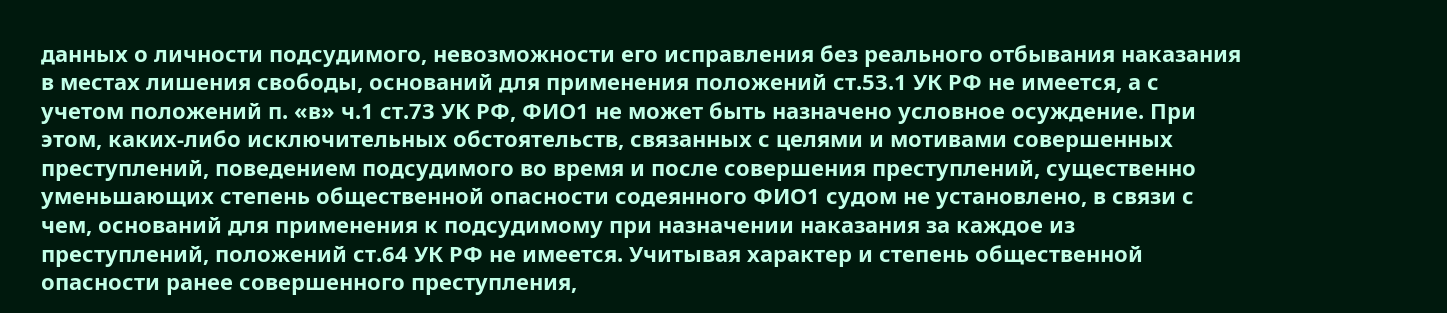данных о личности подсудимого, невозможности его исправления без реального отбывания наказания в местах лишения свободы, оснований для применения положений ст.53.1 УК РФ не имеется, а с учетом положений п. «в» ч.1 ст.73 УК РФ, ФИО1 не может быть назначено условное осуждение. При этом, каких-либо исключительных обстоятельств, связанных с целями и мотивами совершенных преступлений, поведением подсудимого во время и после совершения преступлений, существенно уменьшающих степень общественной опасности содеянного ФИО1 судом не установлено, в связи с чем, оснований для применения к подсудимому при назначении наказания за каждое из преступлений, положений ст.64 УК РФ не имеется. Учитывая характер и степень общественной опасности ранее совершенного преступления,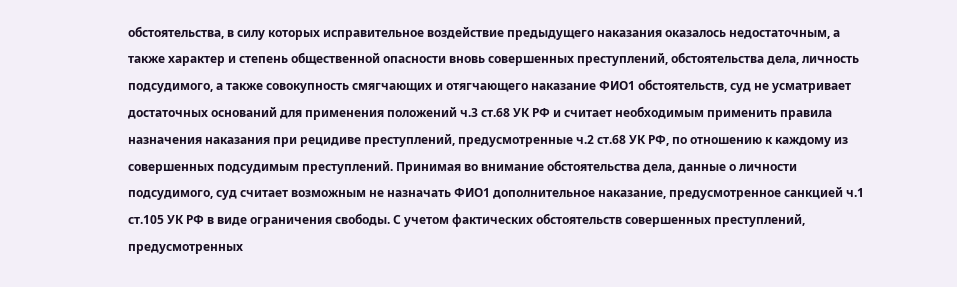обстоятельства, в силу которых исправительное воздействие предыдущего наказания оказалось недостаточным, а также характер и степень общественной опасности вновь совершенных преступлений, обстоятельства дела, личность подсудимого, а также совокупность смягчающих и отягчающего наказание ФИО1 обстоятельств, суд не усматривает достаточных оснований для применения положений ч.3 ст.68 УК РФ и считает необходимым применить правила назначения наказания при рецидиве преступлений, предусмотренные ч.2 ст.68 УК РФ, по отношению к каждому из совершенных подсудимым преступлений. Принимая во внимание обстоятельства дела, данные о личности подсудимого, суд считает возможным не назначать ФИО1 дополнительное наказание, предусмотренное санкцией ч.1 ст.105 УК РФ в виде ограничения свободы. С учетом фактических обстоятельств совершенных преступлений, предусмотренных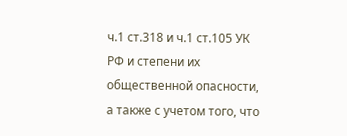ч.1 ст.318 и ч.1 ст.105 УК РФ и степени их общественной опасности, а также с учетом того, что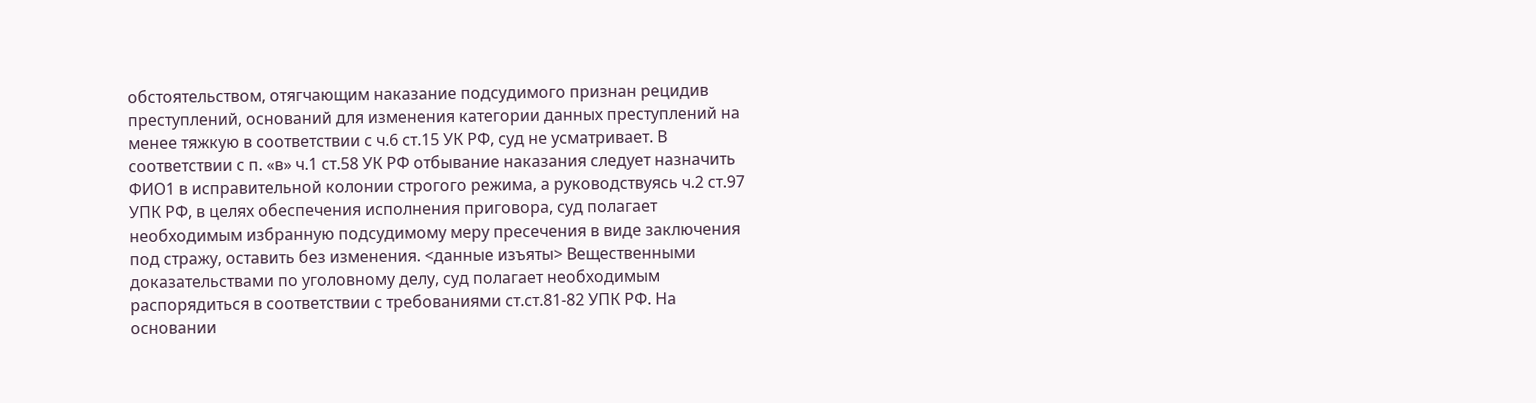обстоятельством, отягчающим наказание подсудимого признан рецидив преступлений, оснований для изменения категории данных преступлений на менее тяжкую в соответствии с ч.6 ст.15 УК РФ, суд не усматривает. В соответствии с п. «в» ч.1 ст.58 УК РФ отбывание наказания следует назначить ФИО1 в исправительной колонии строгого режима, а руководствуясь ч.2 ст.97 УПК РФ, в целях обеспечения исполнения приговора, суд полагает необходимым избранную подсудимому меру пресечения в виде заключения под стражу, оставить без изменения. <данные изъяты> Вещественными доказательствами по уголовному делу, суд полагает необходимым распорядиться в соответствии с требованиями ст.ст.81-82 УПК РФ. На основании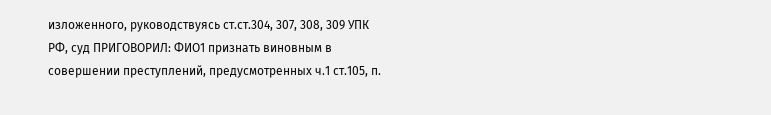изложенного, руководствуясь ст.ст.304, 307, 308, 309 УПК РФ, суд ПРИГОВОРИЛ: ФИО1 признать виновным в совершении преступлений, предусмотренных ч.1 ст.105, п.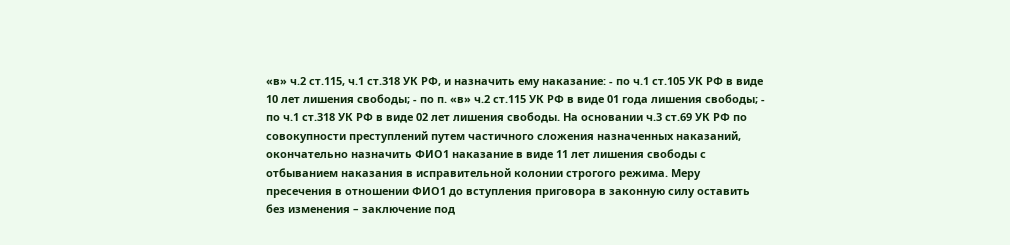«в» ч.2 ст.115, ч.1 ст.318 УК РФ, и назначить ему наказание: - по ч.1 ст.105 УК РФ в виде 10 лет лишения свободы; - по п. «в» ч.2 ст.115 УК РФ в виде 01 года лишения свободы; - по ч.1 ст.318 УК РФ в виде 02 лет лишения свободы. На основании ч.3 ст.69 УК РФ по совокупности преступлений путем частичного сложения назначенных наказаний, окончательно назначить ФИО1 наказание в виде 11 лет лишения свободы с отбыванием наказания в исправительной колонии строгого режима. Меру пресечения в отношении ФИО1 до вступления приговора в законную силу оставить без изменения – заключение под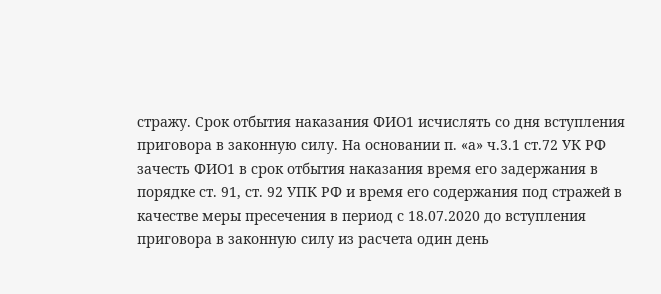стражу. Срок отбытия наказания ФИО1 исчислять со дня вступления приговора в законную силу. На основании п. «а» ч.3.1 ст.72 УК РФ зачесть ФИО1 в срок отбытия наказания время его задержания в порядке ст. 91, ст. 92 УПК РФ и время его содержания под стражей в качестве меры пресечения в период с 18.07.2020 до вступления приговора в законную силу из расчета один день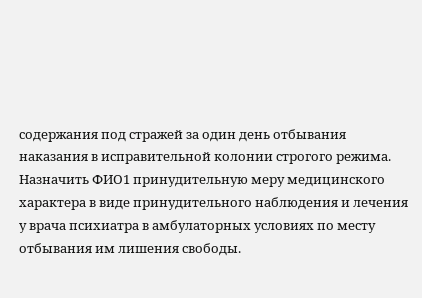содержания под стражей за один день отбывания наказания в исправительной колонии строгого режима. Назначить ФИО1 принудительную меру медицинского характера в виде принудительного наблюдения и лечения у врача психиатра в амбулаторных условиях по месту отбывания им лишения свободы.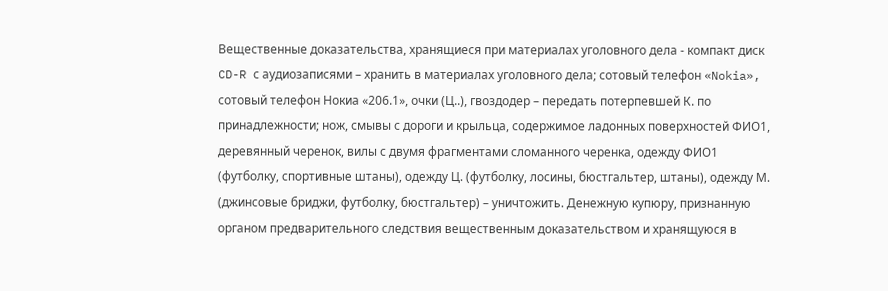Вещественные доказательства, хранящиеся при материалах уголовного дела - компакт диск CD-R с аудиозаписями – хранить в материалах уголовного дела; сотовый телефон «Nokia», сотовый телефон Нокиа «206.1», очки (Ц..), гвоздодер – передать потерпевшей К. по принадлежности; нож, смывы с дороги и крыльца, содержимое ладонных поверхностей ФИО1, деревянный черенок, вилы с двумя фрагментами сломанного черенка, одежду ФИО1 (футболку, спортивные штаны), одежду Ц. (футболку, лосины, бюстгальтер, штаны), одежду М. (джинсовые бриджи, футболку, бюстгальтер) – уничтожить. Денежную купюру, признанную органом предварительного следствия вещественным доказательством и хранящуюся в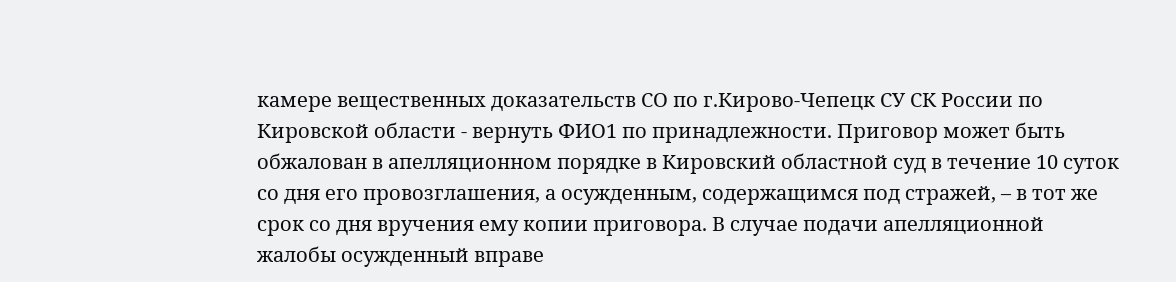камере вещественных доказательств СО по г.Кирово-Чепецк СУ СК России по Кировской области - вернуть ФИО1 по принадлежности. Приговор может быть обжалован в апелляционном порядке в Кировский областной суд в течение 10 суток со дня его провозглашения, а осужденным, содержащимся под стражей, – в тот же срок со дня вручения ему копии приговора. В случае подачи апелляционной жалобы осужденный вправе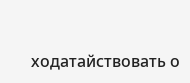ходатайствовать о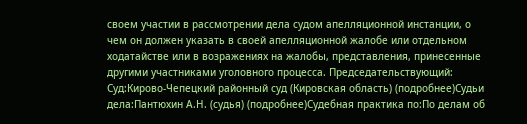своем участии в рассмотрении дела судом апелляционной инстанции, о чем он должен указать в своей апелляционной жалобе или отдельном ходатайстве или в возражениях на жалобы, представления, принесенные другими участниками уголовного процесса. Председательствующий: Суд:Кирово-Чепецкий районный суд (Кировская область) (подробнее)Судьи дела:Пантюхин А.Н. (судья) (подробнее)Судебная практика по:По делам об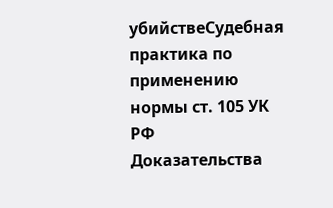убийствеСудебная практика по применению нормы ст. 105 УК РФ Доказательства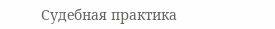Судебная практика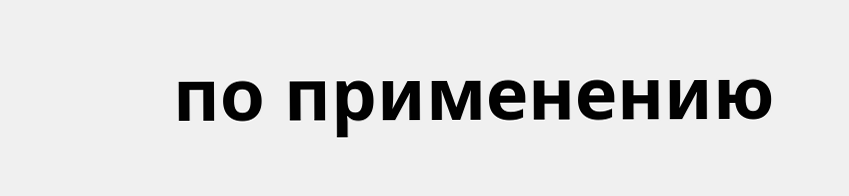по применению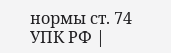нормы ст. 74 УПК РФ |